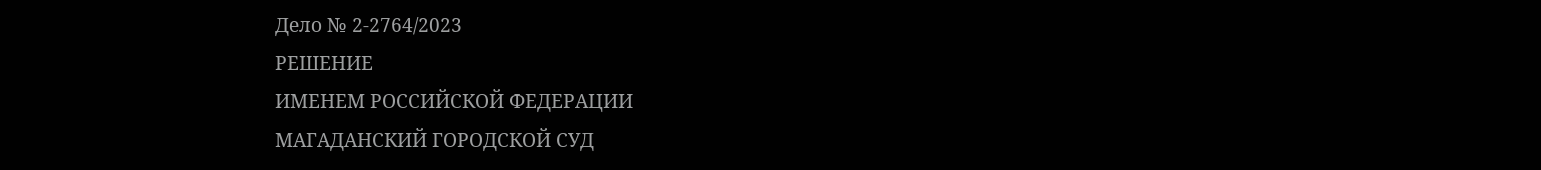Дело № 2-2764/2023
РЕШЕНИЕ
ИМЕНЕМ РОССИЙСКОЙ ФЕДЕРАЦИИ
МАГАДАНСКИЙ ГОРОДСКОЙ СУД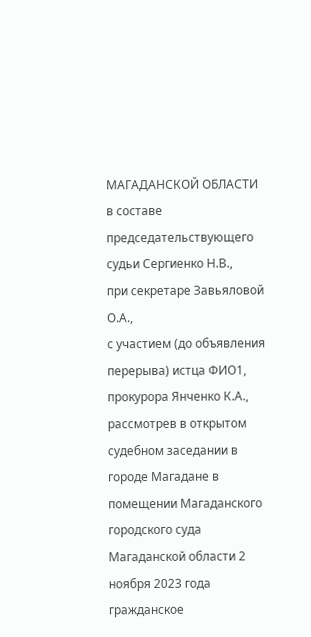МАГАДАНСКОЙ ОБЛАСТИ
в составе председательствующего судьи Сергиенко Н.В.,
при секретаре Завьяловой О.А.,
с участием (до объявления перерыва) истца ФИО1, прокурора Янченко К.А.,
рассмотрев в открытом судебном заседании в городе Магадане в помещении Магаданского городского суда Магаданской области 2 ноября 2023 года гражданское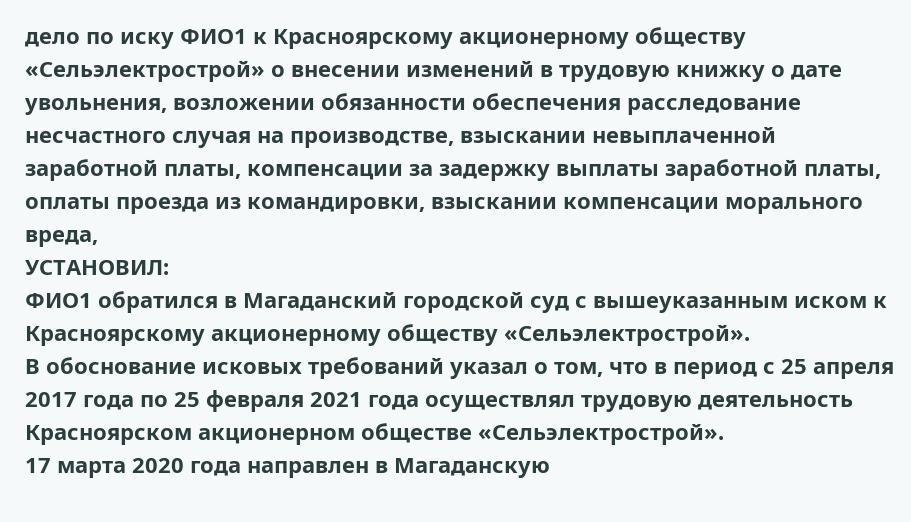дело по иску ФИО1 к Красноярскому акционерному обществу «Сельэлектрострой» о внесении изменений в трудовую книжку о дате увольнения, возложении обязанности обеспечения расследование несчастного случая на производстве, взыскании невыплаченной заработной платы, компенсации за задержку выплаты заработной платы, оплаты проезда из командировки, взыскании компенсации морального вреда,
УСТАНОВИЛ:
ФИО1 обратился в Магаданский городской суд с вышеуказанным иском к Красноярскому акционерному обществу «Сельэлектрострой».
В обоснование исковых требований указал о том, что в период с 25 апреля 2017 года по 25 февраля 2021 года осуществлял трудовую деятельность Красноярском акционерном обществе «Сельэлектрострой».
17 марта 2020 года направлен в Магаданскую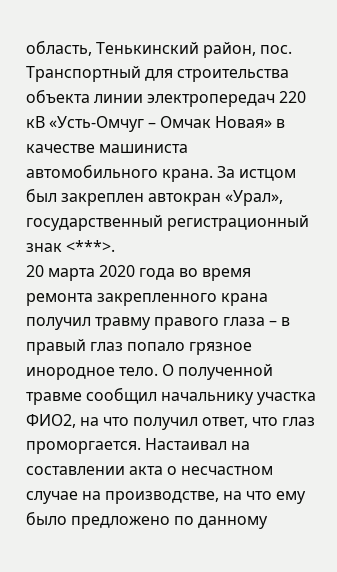область, Тенькинский район, пос. Транспортный для строительства объекта линии электропередач 220 кВ «Усть-Омчуг – Омчак Новая» в качестве машиниста автомобильного крана. За истцом был закреплен автокран «Урал», государственный регистрационный знак <***>.
20 марта 2020 года во время ремонта закрепленного крана получил травму правого глаза – в правый глаз попало грязное инородное тело. О полученной травме сообщил начальнику участка ФИО2, на что получил ответ, что глаз проморгается. Настаивал на составлении акта о несчастном случае на производстве, на что ему было предложено по данному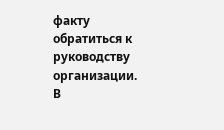факту обратиться к руководству организации.
В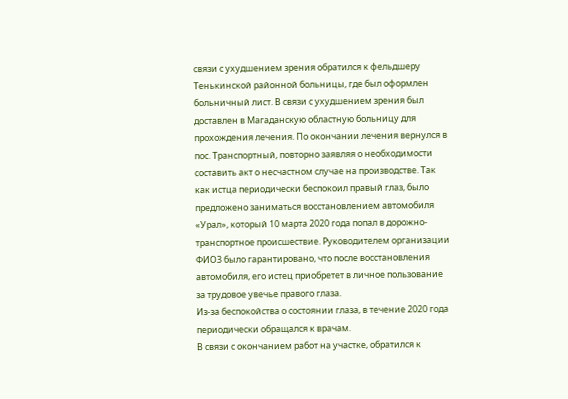связи с ухудшением зрения обратился к фельдшеру Тенькинской районной больницы, где был оформлен больничный лист. В связи с ухудшением зрения был доставлен в Магаданскую областную больницу для прохождения лечения. По окончании лечения вернулся в пос. Транспортный, повторно заявляя о необходимости составить акт о несчастном случае на производстве. Так как истца периодически беспокоил правый глаз, было предложено заниматься восстановлением автомобиля «Урал», который 10 марта 2020 года попал в дорожно-транспортное происшествие. Руководителем организации ФИО3 было гарантировано, что после восстановления автомобиля, его истец приобретет в личное пользование за трудовое увечье правого глаза.
Из-за беспокойства о состоянии глаза, в течение 2020 года периодически обращался к врачам.
В связи с окончанием работ на участке, обратился к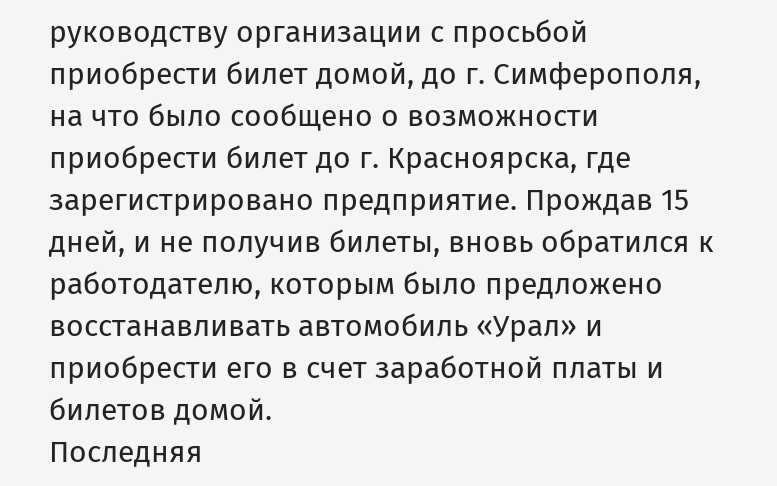руководству организации с просьбой приобрести билет домой, до г. Симферополя, на что было сообщено о возможности приобрести билет до г. Красноярска, где зарегистрировано предприятие. Прождав 15 дней, и не получив билеты, вновь обратился к работодателю, которым было предложено восстанавливать автомобиль «Урал» и приобрести его в счет заработной платы и билетов домой.
Последняя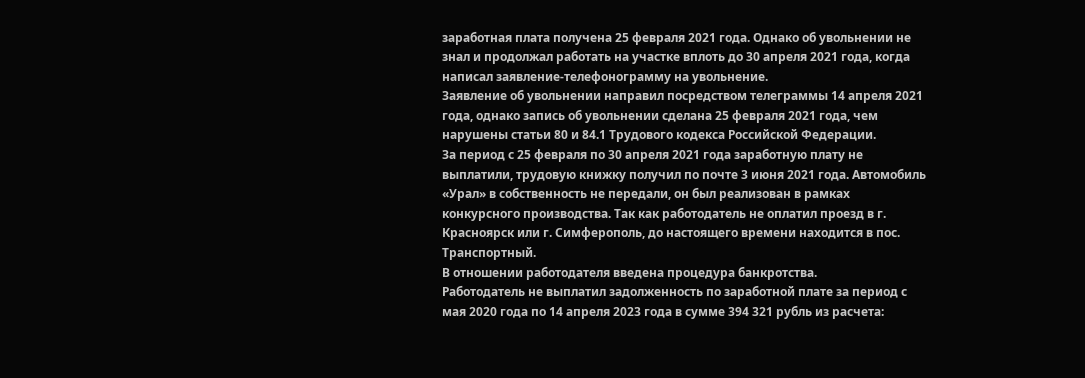заработная плата получена 25 февраля 2021 года. Однако об увольнении не знал и продолжал работать на участке вплоть до 30 апреля 2021 года, когда написал заявление-телефонограмму на увольнение.
Заявление об увольнении направил посредством телеграммы 14 апреля 2021 года, однако запись об увольнении сделана 25 февраля 2021 года, чем нарушены статьи 80 и 84.1 Трудового кодекса Российской Федерации.
За период с 25 февраля по 30 апреля 2021 года заработную плату не выплатили, трудовую книжку получил по почте 3 июня 2021 года. Автомобиль «Урал» в собственность не передали, он был реализован в рамках конкурсного производства. Так как работодатель не оплатил проезд в г. Красноярск или г. Симферополь, до настоящего времени находится в пос. Транспортный.
В отношении работодателя введена процедура банкротства.
Работодатель не выплатил задолженность по заработной плате за период с мая 2020 года по 14 апреля 2023 года в сумме 394 321 рубль из расчета: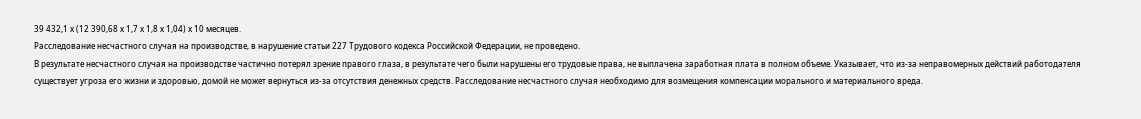39 432,1 х (12 390,68 х 1,7 х 1,8 х 1,04) х 10 месяцев.
Расследование несчастного случая на производстве, в нарушение статьи 227 Трудового кодекса Российской Федерации, не проведено.
В результате несчастного случая на производстве частично потерял зрение правого глаза, в результате чего были нарушены его трудовые права, не выплачена заработная плата в полном объеме. Указывает, что из-за неправомерных действий работодателя существует угроза его жизни и здоровью, домой не может вернуться из-за отсутствия денежных средств. Расследование несчастного случая необходимо для возмещения компенсации морального и материального вреда.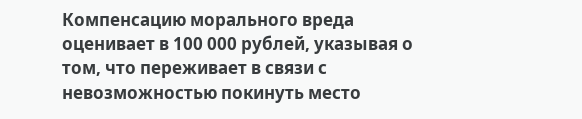Компенсацию морального вреда оценивает в 100 000 рублей, указывая о том, что переживает в связи с невозможностью покинуть место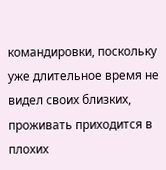командировки, поскольку уже длительное время не видел своих близких, проживать приходится в плохих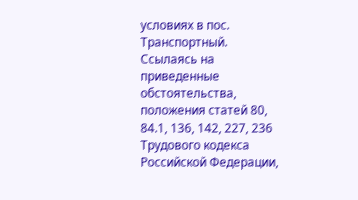условиях в пос. Транспортный.
Ссылаясь на приведенные обстоятельства, положения статей 80, 84.1, 136, 142, 227, 236 Трудового кодекса Российской Федерации,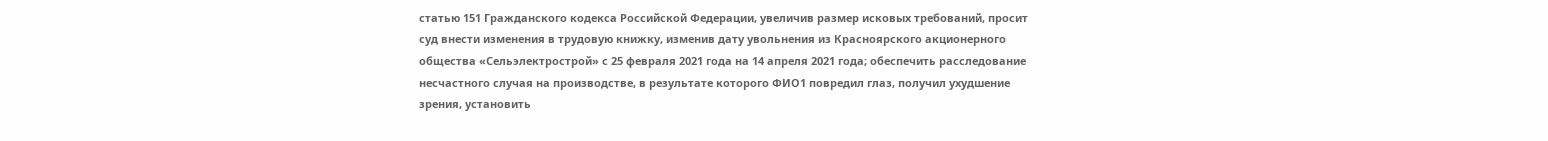статью 151 Гражданского кодекса Российской Федерации, увеличив размер исковых требований, просит суд внести изменения в трудовую книжку, изменив дату увольнения из Красноярского акционерного общества «Сельэлектрострой» с 25 февраля 2021 года на 14 апреля 2021 года; обеспечить расследование несчастного случая на производстве, в результате которого ФИО1 повредил глаз, получил ухудшение зрения, установить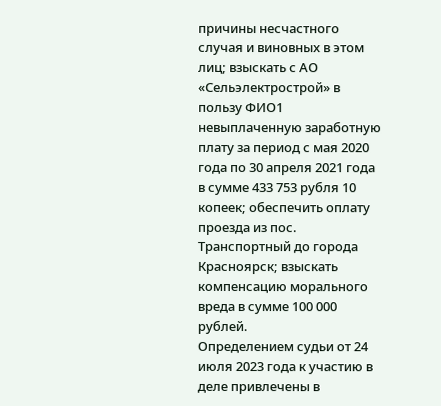причины несчастного случая и виновных в этом лиц; взыскать с АО «Сельэлектрострой» в пользу ФИО1 невыплаченную заработную плату за период с мая 2020 года по 30 апреля 2021 года в сумме 433 753 рубля 10 копеек; обеспечить оплату проезда из пос. Транспортный до города Красноярск; взыскать компенсацию морального вреда в сумме 100 000 рублей.
Определением судьи от 24 июля 2023 года к участию в деле привлечены в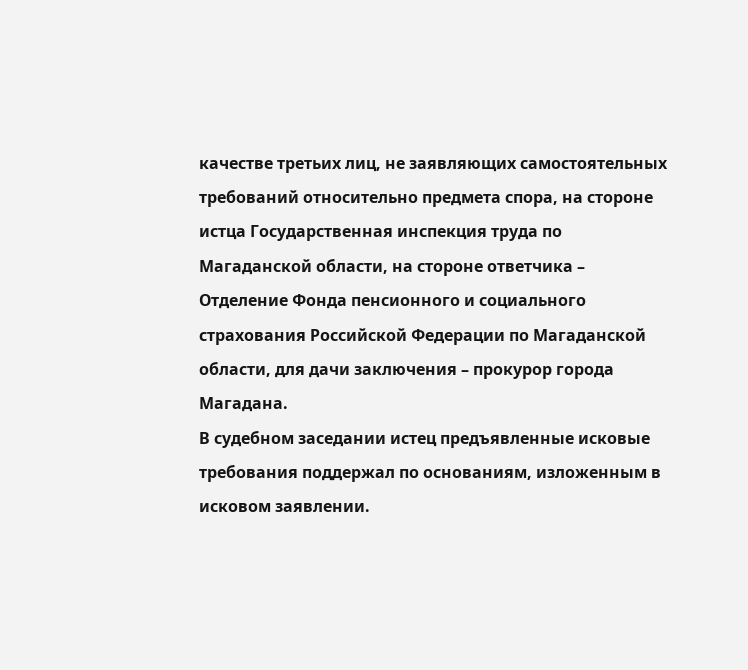качестве третьих лиц, не заявляющих самостоятельных требований относительно предмета спора, на стороне истца Государственная инспекция труда по Магаданской области, на стороне ответчика – Отделение Фонда пенсионного и социального страхования Российской Федерации по Магаданской области, для дачи заключения – прокурор города Магадана.
В судебном заседании истец предъявленные исковые требования поддержал по основаниям, изложенным в исковом заявлении.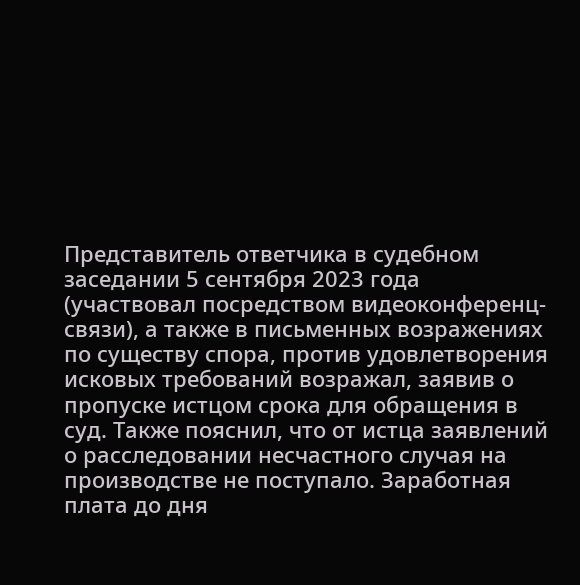Представитель ответчика в судебном заседании 5 сентября 2023 года (участвовал посредством видеоконференц-связи), а также в письменных возражениях по существу спора, против удовлетворения исковых требований возражал, заявив о пропуске истцом срока для обращения в суд. Также пояснил, что от истца заявлений о расследовании несчастного случая на производстве не поступало. Заработная плата до дня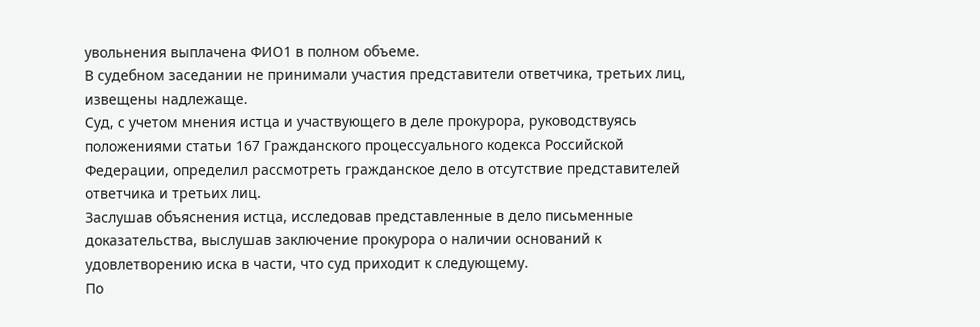увольнения выплачена ФИО1 в полном объеме.
В судебном заседании не принимали участия представители ответчика, третьих лиц, извещены надлежаще.
Суд, с учетом мнения истца и участвующего в деле прокурора, руководствуясь положениями статьи 167 Гражданского процессуального кодекса Российской Федерации, определил рассмотреть гражданское дело в отсутствие представителей ответчика и третьих лиц.
Заслушав объяснения истца, исследовав представленные в дело письменные доказательства, выслушав заключение прокурора о наличии оснований к удовлетворению иска в части, что суд приходит к следующему.
По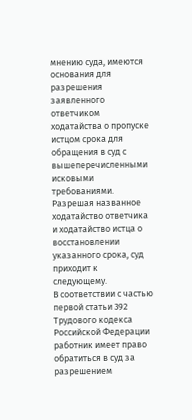мнению суда, имеются основания для разрешения заявленного ответчиком ходатайства о пропуске истцом срока для обращения в суд с вышеперечисленными исковыми требованиями.
Разрешая названное ходатайство ответчика и ходатайство истца о восстановлении указанного срока, суд приходит к следующему.
В соответствии с частью первой статьи 392 Трудового кодекса Российской Федерации работник имеет право обратиться в суд за разрешением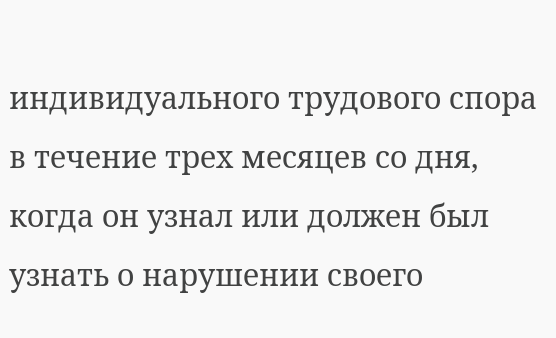индивидуального трудового спора в течение трех месяцев со дня, когда он узнал или должен был узнать о нарушении своего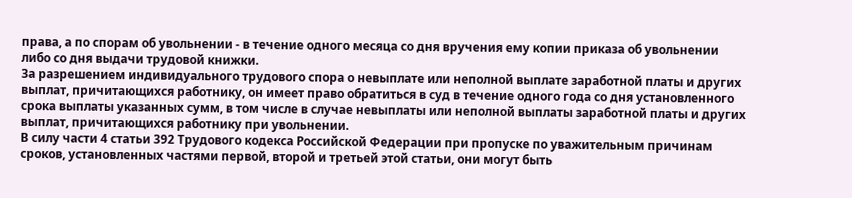права, а по спорам об увольнении - в течение одного месяца со дня вручения ему копии приказа об увольнении либо со дня выдачи трудовой книжки.
За разрешением индивидуального трудового спора о невыплате или неполной выплате заработной платы и других выплат, причитающихся работнику, он имеет право обратиться в суд в течение одного года со дня установленного срока выплаты указанных сумм, в том числе в случае невыплаты или неполной выплаты заработной платы и других выплат, причитающихся работнику при увольнении.
В силу части 4 статьи 392 Трудового кодекса Российской Федерации при пропуске по уважительным причинам сроков, установленных частями первой, второй и третьей этой статьи, они могут быть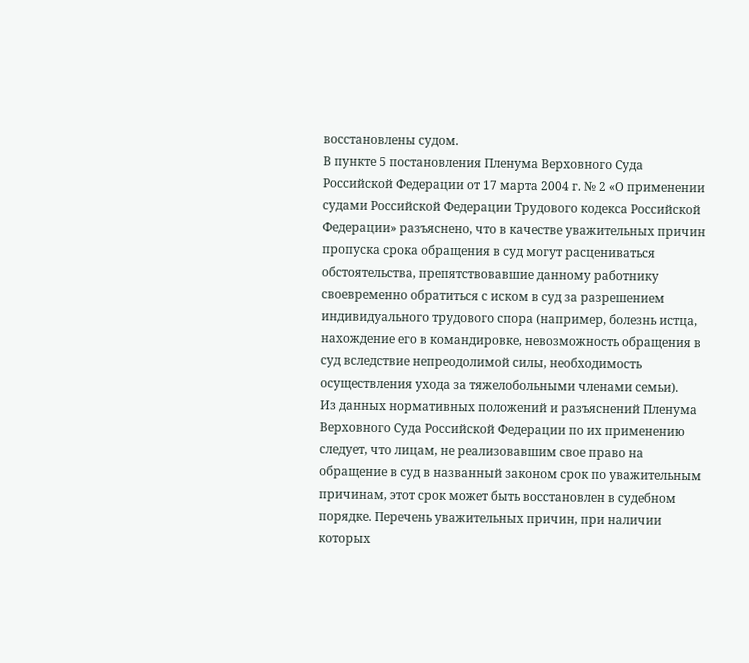восстановлены судом.
В пункте 5 постановления Пленума Верховного Суда Российской Федерации от 17 марта 2004 г. № 2 «О применении судами Российской Федерации Трудового кодекса Российской Федерации» разъяснено, что в качестве уважительных причин пропуска срока обращения в суд могут расцениваться обстоятельства, препятствовавшие данному работнику своевременно обратиться с иском в суд за разрешением индивидуального трудового спора (например, болезнь истца, нахождение его в командировке, невозможность обращения в суд вследствие непреодолимой силы, необходимость осуществления ухода за тяжелобольными членами семьи).
Из данных нормативных положений и разъяснений Пленума Верховного Суда Российской Федерации по их применению следует, что лицам, не реализовавшим свое право на обращение в суд в названный законом срок по уважительным причинам, этот срок может быть восстановлен в судебном порядке. Перечень уважительных причин, при наличии которых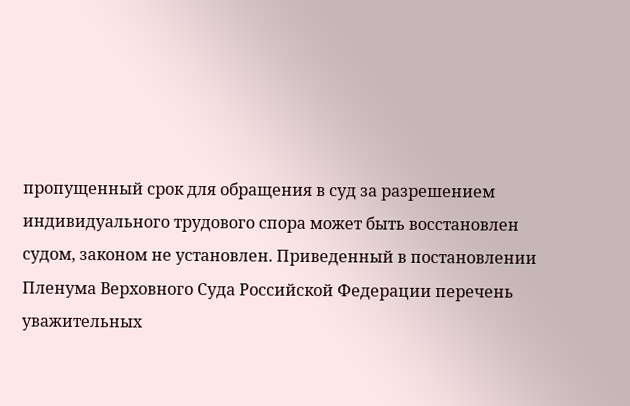пропущенный срок для обращения в суд за разрешением индивидуального трудового спора может быть восстановлен судом, законом не установлен. Приведенный в постановлении Пленума Верховного Суда Российской Федерации перечень уважительных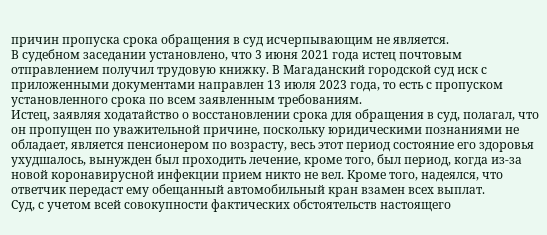причин пропуска срока обращения в суд исчерпывающим не является.
В судебном заседании установлено, что 3 июня 2021 года истец почтовым отправлением получил трудовую книжку. В Магаданский городской суд иск с приложенными документами направлен 13 июля 2023 года, то есть с пропуском установленного срока по всем заявленным требованиям.
Истец, заявляя ходатайство о восстановлении срока для обращения в суд, полагал, что он пропущен по уважительной причине, поскольку юридическими познаниями не обладает, является пенсионером по возрасту, весь этот период состояние его здоровья ухудшалось, вынужден был проходить лечение, кроме того, был период, когда из-за новой коронавирусной инфекции прием никто не вел. Кроме того, надеялся, что ответчик передаст ему обещанный автомобильный кран взамен всех выплат.
Суд, с учетом всей совокупности фактических обстоятельств настоящего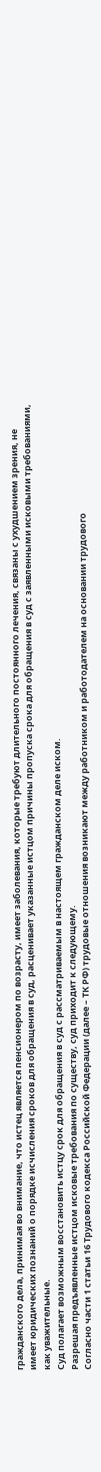гражданского дела, принимая во внимание, что истец является пенсионером по возрасту, имеет заболевания, которые требуют длительного постоянного лечения, связаны с ухудшением зрения, не имеет юридических познаний о порядке исчисления сроков для обращения в суд, расценивает указанные истцом причины пропуска срока для обращения в суд с заявленными исковыми требованиями, как уважительные.
Суд полагает возможным восстановить истцу срок для обращения в суд с рассматриваемым в настоящем гражданском деле иском.
Разрешая предъявленные истцом исковые требования по существу, суд приходит к следующему.
Согласно части 1 статьи 16 Трудового кодекса Российской Федерации (далее – ТК РФ) трудовые отношения возникают между работником и работодателем на основании трудового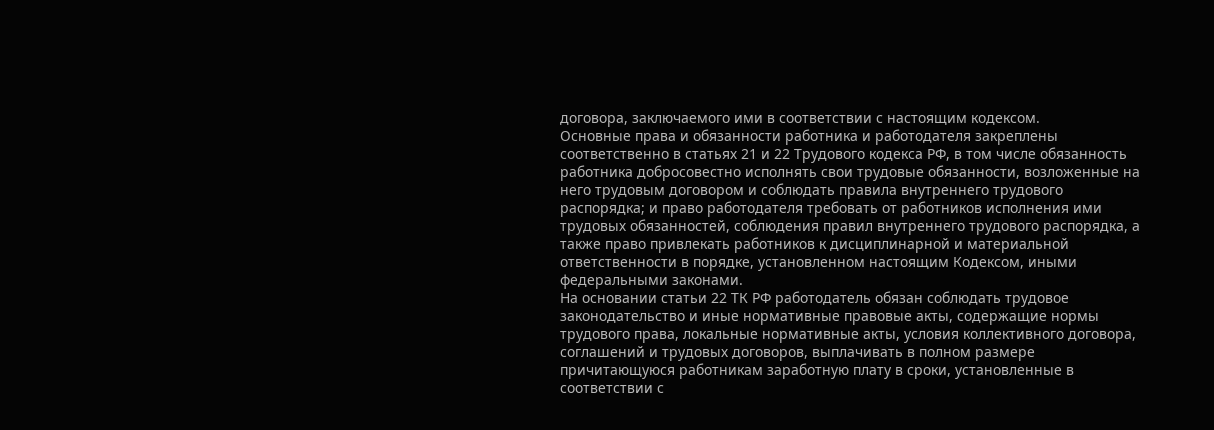договора, заключаемого ими в соответствии с настоящим кодексом.
Основные права и обязанности работника и работодателя закреплены соответственно в статьях 21 и 22 Трудового кодекса РФ, в том числе обязанность работника добросовестно исполнять свои трудовые обязанности, возложенные на него трудовым договором и соблюдать правила внутреннего трудового распорядка; и право работодателя требовать от работников исполнения ими трудовых обязанностей, соблюдения правил внутреннего трудового распорядка, а также право привлекать работников к дисциплинарной и материальной ответственности в порядке, установленном настоящим Кодексом, иными федеральными законами.
На основании статьи 22 ТК РФ работодатель обязан соблюдать трудовое законодательство и иные нормативные правовые акты, содержащие нормы трудового права, локальные нормативные акты, условия коллективного договора, соглашений и трудовых договоров, выплачивать в полном размере причитающуюся работникам заработную плату в сроки, установленные в соответствии с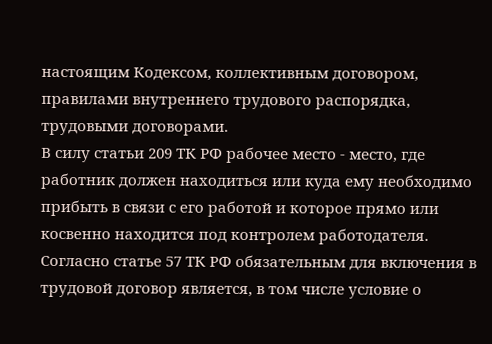настоящим Кодексом, коллективным договором, правилами внутреннего трудового распорядка, трудовыми договорами.
В силу статьи 209 ТК РФ рабочее место - место, где работник должен находиться или куда ему необходимо прибыть в связи с его работой и которое прямо или косвенно находится под контролем работодателя.
Согласно статье 57 ТК РФ обязательным для включения в трудовой договор является, в том числе условие о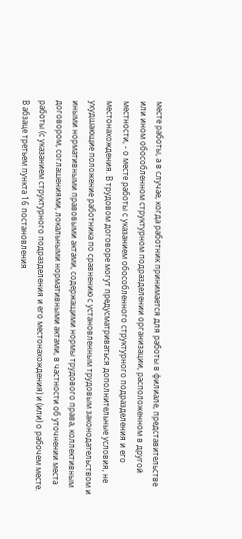месте работы, а в случае, когда работник принимается для работы в филиале, представительстве или ином обособленном структурном подразделении организации, расположенном в другой местности, - о месте работы с указанием обособленного структурного подразделения и его местонахождения. В трудовом договоре могут предусматриваться дополнительные условия, не ухудшающие положение работника по сравнению с установленным трудовым законодательством и иными нормативными правовыми актами, содержащими нормы трудового права, коллективным договором, соглашениями, локальными нормативными актами, в частности об уточнении места работы (с указанием структурного подразделения и его местонахождения) и (или) о рабочем месте.
В абзаце третьем пункта 16 постановления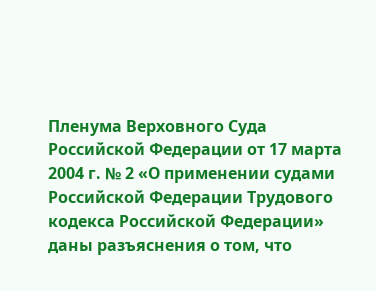Пленума Верховного Суда Российской Федерации от 17 марта 2004 г. № 2 «О применении судами Российской Федерации Трудового кодекса Российской Федерации» даны разъяснения о том, что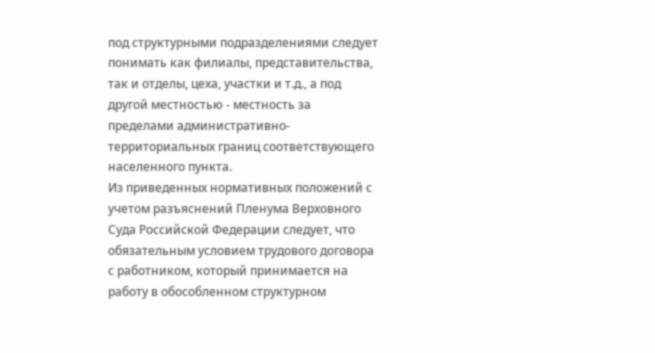под структурными подразделениями следует понимать как филиалы, представительства, так и отделы, цеха, участки и т.д., а под другой местностью - местность за пределами административно-территориальных границ соответствующего населенного пункта.
Из приведенных нормативных положений с учетом разъяснений Пленума Верховного Суда Российской Федерации следует, что обязательным условием трудового договора с работником, который принимается на работу в обособленном структурном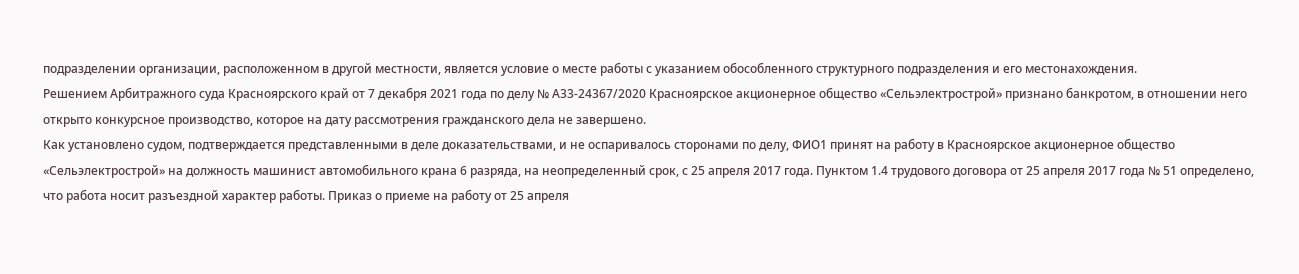подразделении организации, расположенном в другой местности, является условие о месте работы с указанием обособленного структурного подразделения и его местонахождения.
Решением Арбитражного суда Красноярского край от 7 декабря 2021 года по делу № А33-24367/2020 Красноярское акционерное общество «Сельэлектрострой» признано банкротом, в отношении него открыто конкурсное производство, которое на дату рассмотрения гражданского дела не завершено.
Как установлено судом, подтверждается представленными в деле доказательствами, и не оспаривалось сторонами по делу, ФИО1 принят на работу в Красноярское акционерное общество «Сельэлектрострой» на должность машинист автомобильного крана 6 разряда, на неопределенный срок, с 25 апреля 2017 года. Пунктом 1.4 трудового договора от 25 апреля 2017 года № 51 определено, что работа носит разъездной характер работы. Приказ о приеме на работу от 25 апреля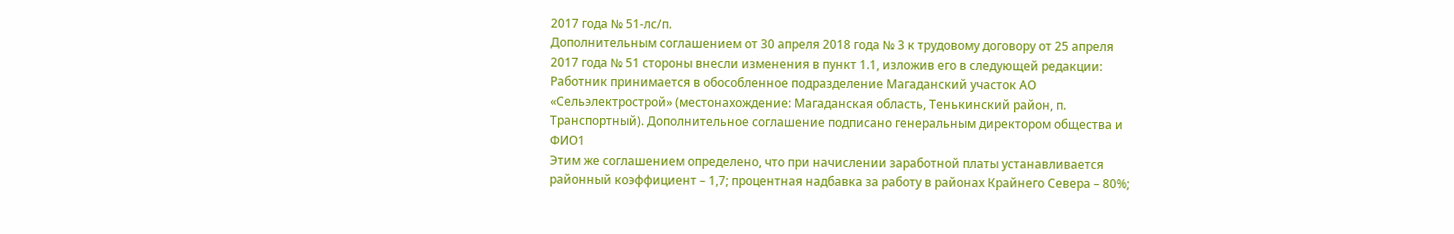2017 года № 51-лс/п.
Дополнительным соглашением от 30 апреля 2018 года № 3 к трудовому договору от 25 апреля 2017 года № 51 стороны внесли изменения в пункт 1.1, изложив его в следующей редакции: Работник принимается в обособленное подразделение Магаданский участок АО «Сельэлектрострой» (местонахождение: Магаданская область, Тенькинский район, п. Транспортный). Дополнительное соглашение подписано генеральным директором общества и ФИО1
Этим же соглашением определено, что при начислении заработной платы устанавливается районный коэффициент – 1,7; процентная надбавка за работу в районах Крайнего Севера – 80%;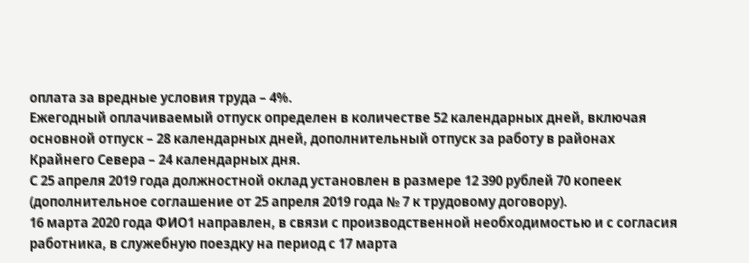оплата за вредные условия труда – 4%.
Ежегодный оплачиваемый отпуск определен в количестве 52 календарных дней, включая основной отпуск – 28 календарных дней, дополнительный отпуск за работу в районах Крайнего Севера – 24 календарных дня.
С 25 апреля 2019 года должностной оклад установлен в размере 12 390 рублей 70 копеек (дополнительное соглашение от 25 апреля 2019 года № 7 к трудовому договору).
16 марта 2020 года ФИО1 направлен, в связи с производственной необходимостью и с согласия работника, в служебную поездку на период с 17 марта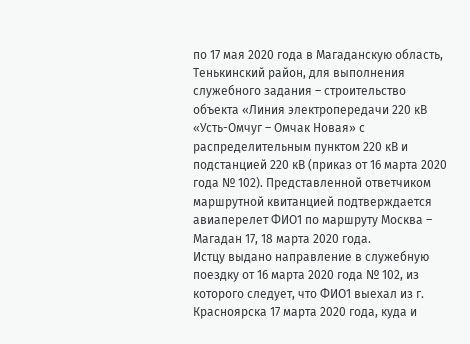по 17 мая 2020 года в Магаданскую область, Тенькинский район, для выполнения служебного задания – строительство объекта «Линия электропередачи 220 кВ «Усть-Омчуг – Омчак Новая» с распределительным пунктом 220 кВ и подстанцией 220 кВ (приказ от 16 марта 2020 года № 102). Представленной ответчиком маршрутной квитанцией подтверждается авиаперелет ФИО1 по маршруту Москва – Магадан 17, 18 марта 2020 года.
Истцу выдано направление в служебную поездку от 16 марта 2020 года № 102, из которого следует, что ФИО1 выехал из г. Красноярска 17 марта 2020 года, куда и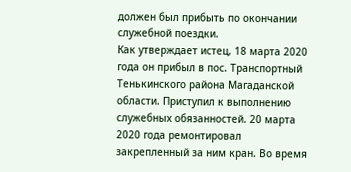должен был прибыть по окончании служебной поездки.
Как утверждает истец, 18 марта 2020 года он прибыл в пос. Транспортный Тенькинского района Магаданской области. Приступил к выполнению служебных обязанностей. 20 марта 2020 года ремонтировал закрепленный за ним кран. Во время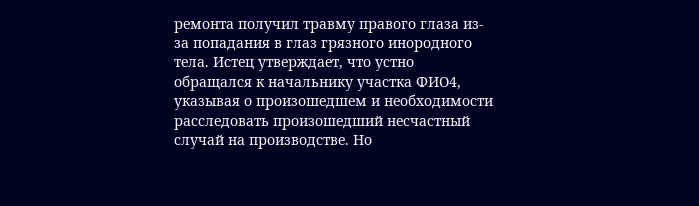ремонта получил травму правого глаза из-за попадания в глаз грязного инородного тела. Истец утверждает, что устно обращался к начальнику участка ФИО4, указывая о произошедшем и необходимости расследовать произошедший несчастный случай на производстве. Но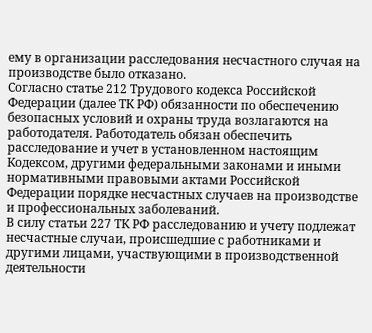ему в организации расследования несчастного случая на производстве было отказано.
Согласно статье 212 Трудового кодекса Российской Федерации (далее ТК РФ) обязанности по обеспечению безопасных условий и охраны труда возлагаются на работодателя. Работодатель обязан обеспечить расследование и учет в установленном настоящим Кодексом, другими федеральными законами и иными нормативными правовыми актами Российской Федерации порядке несчастных случаев на производстве и профессиональных заболеваний.
В силу статьи 227 ТК РФ расследованию и учету подлежат несчастные случаи, происшедшие с работниками и другими лицами, участвующими в производственной деятельности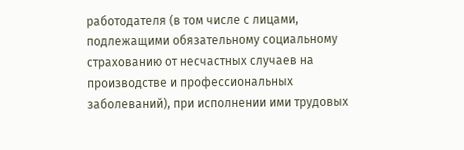работодателя (в том числе с лицами, подлежащими обязательному социальному страхованию от несчастных случаев на производстве и профессиональных заболеваний), при исполнении ими трудовых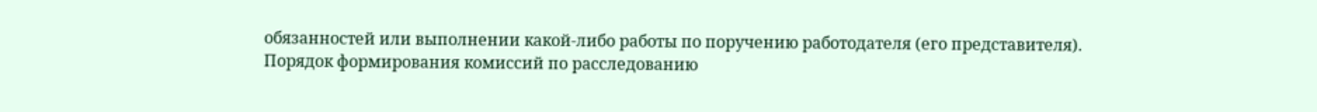обязанностей или выполнении какой-либо работы по поручению работодателя (его представителя).
Порядок формирования комиссий по расследованию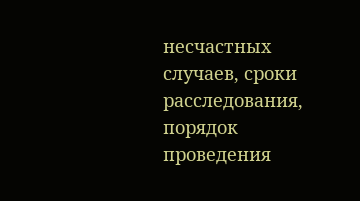несчастных случаев, сроки расследования, порядок проведения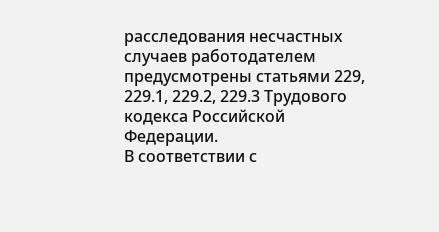расследования несчастных случаев работодателем предусмотрены статьями 229, 229.1, 229.2, 229.3 Трудового кодекса Российской Федерации.
В соответствии с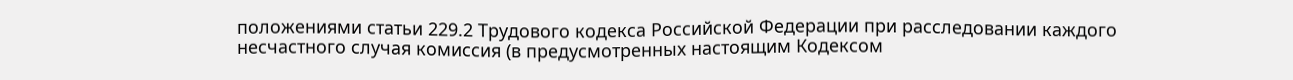положениями статьи 229.2 Трудового кодекса Российской Федерации при расследовании каждого несчастного случая комиссия (в предусмотренных настоящим Кодексом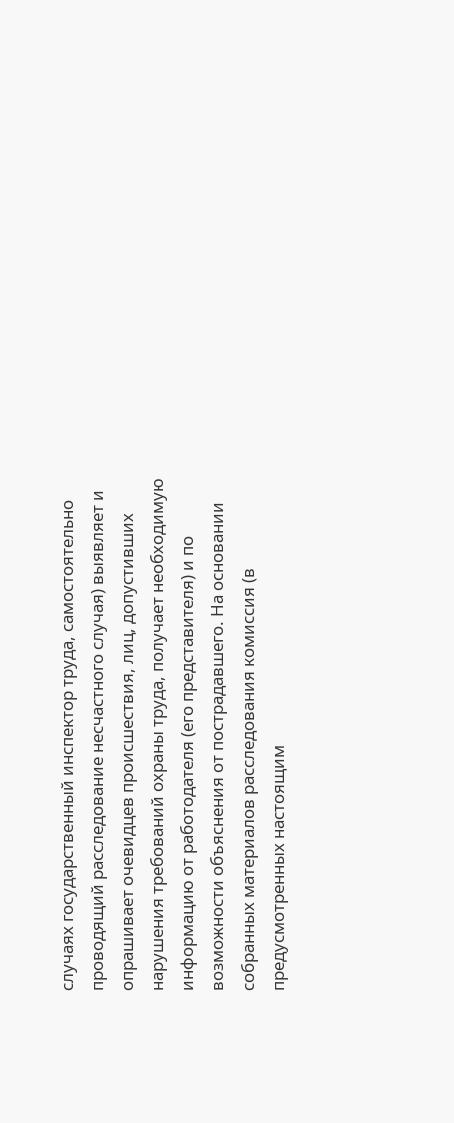случаях государственный инспектор труда, самостоятельно проводящий расследование несчастного случая) выявляет и опрашивает очевидцев происшествия, лиц, допустивших нарушения требований охраны труда, получает необходимую информацию от работодателя (его представителя) и по возможности объяснения от пострадавшего. На основании собранных материалов расследования комиссия (в предусмотренных настоящим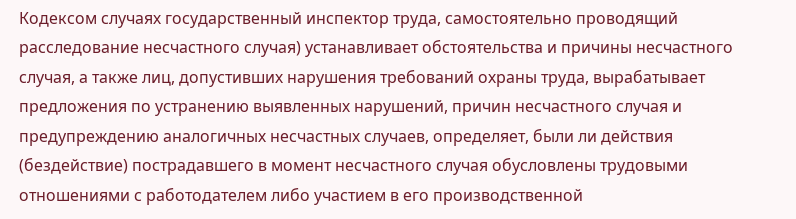Кодексом случаях государственный инспектор труда, самостоятельно проводящий расследование несчастного случая) устанавливает обстоятельства и причины несчастного случая, а также лиц, допустивших нарушения требований охраны труда, вырабатывает предложения по устранению выявленных нарушений, причин несчастного случая и предупреждению аналогичных несчастных случаев, определяет, были ли действия (бездействие) пострадавшего в момент несчастного случая обусловлены трудовыми отношениями с работодателем либо участием в его производственной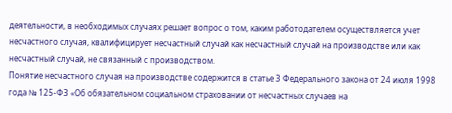деятельности, в необходимых случаях решает вопрос о том, каким работодателем осуществляется учет несчастного случая, квалифицирует несчастный случай как несчастный случай на производстве или как несчастный случай, не связанный с производством.
Понятие несчастного случая на производстве содержится в статье 3 Федерального закона от 24 июля 1998 года № 125-ФЗ «Об обязательном социальном страховании от несчастных случаев на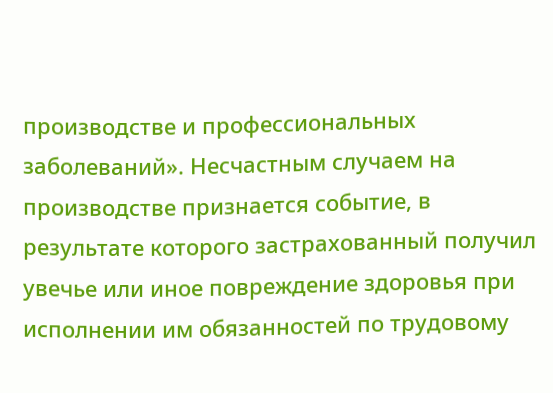производстве и профессиональных заболеваний». Несчастным случаем на производстве признается событие, в результате которого застрахованный получил увечье или иное повреждение здоровья при исполнении им обязанностей по трудовому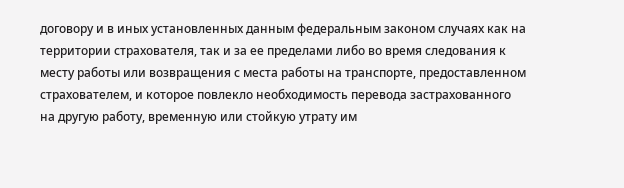договору и в иных установленных данным федеральным законом случаях как на территории страхователя, так и за ее пределами либо во время следования к месту работы или возвращения с места работы на транспорте, предоставленном страхователем, и которое повлекло необходимость перевода застрахованного на другую работу, временную или стойкую утрату им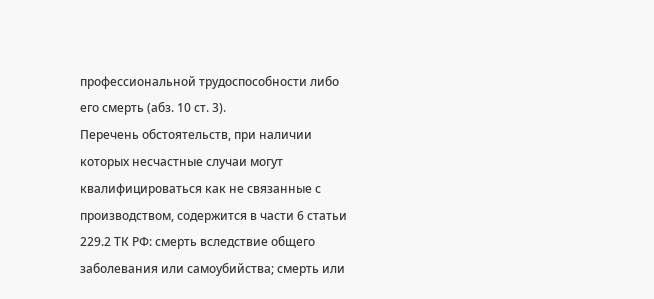профессиональной трудоспособности либо его смерть (абз. 10 ст. 3).
Перечень обстоятельств, при наличии которых несчастные случаи могут квалифицироваться как не связанные с производством, содержится в части 6 статьи 229.2 ТК РФ: смерть вследствие общего заболевания или самоубийства; смерть или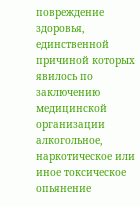повреждение здоровья, единственной причиной которых явилось по заключению медицинской организации алкогольное, наркотическое или иное токсическое опьянение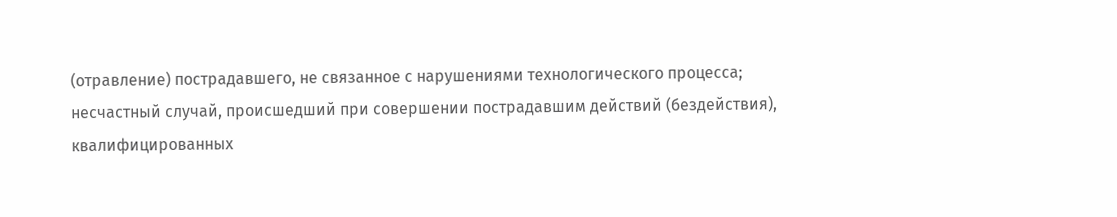(отравление) пострадавшего, не связанное с нарушениями технологического процесса; несчастный случай, происшедший при совершении пострадавшим действий (бездействия), квалифицированных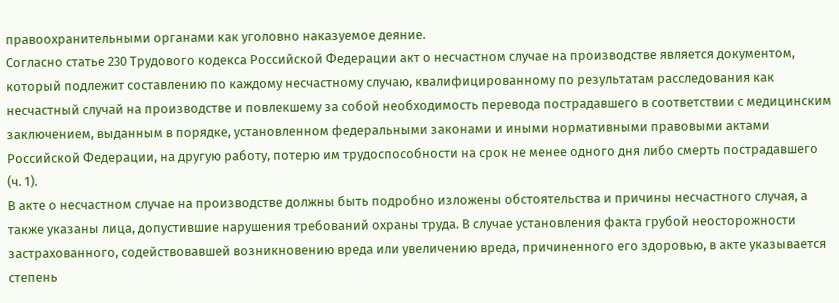правоохранительными органами как уголовно наказуемое деяние.
Согласно статье 230 Трудового кодекса Российской Федерации акт о несчастном случае на производстве является документом, который подлежит составлению по каждому несчастному случаю, квалифицированному по результатам расследования как несчастный случай на производстве и повлекшему за собой необходимость перевода пострадавшего в соответствии с медицинским заключением, выданным в порядке, установленном федеральными законами и иными нормативными правовыми актами Российской Федерации, на другую работу, потерю им трудоспособности на срок не менее одного дня либо смерть пострадавшего (ч. 1).
В акте о несчастном случае на производстве должны быть подробно изложены обстоятельства и причины несчастного случая, а также указаны лица, допустившие нарушения требований охраны труда. В случае установления факта грубой неосторожности застрахованного, содействовавшей возникновению вреда или увеличению вреда, причиненного его здоровью, в акте указывается степень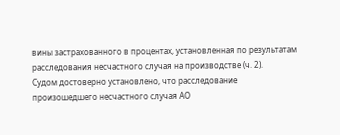вины застрахованного в процентах, установленная по результатам расследования несчастного случая на производстве (ч. 2).
Судом достоверно установлено, что расследование произошедшего несчастного случая АО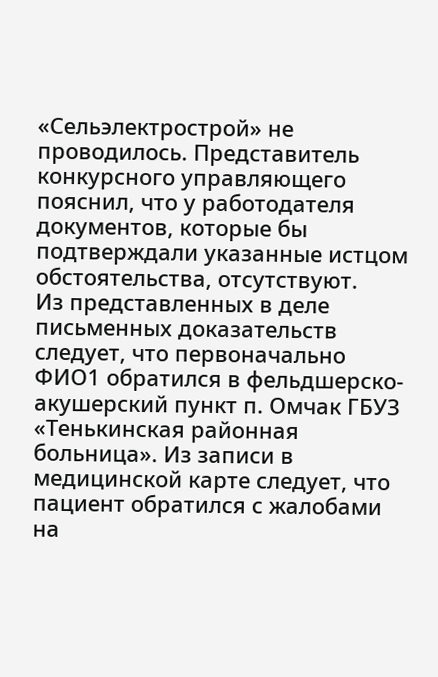«Сельэлектрострой» не проводилось. Представитель конкурсного управляющего пояснил, что у работодателя документов, которые бы подтверждали указанные истцом обстоятельства, отсутствуют.
Из представленных в деле письменных доказательств следует, что первоначально ФИО1 обратился в фельдшерско-акушерский пункт п. Омчак ГБУЗ «Тенькинская районная больница». Из записи в медицинской карте следует, что пациент обратился с жалобами на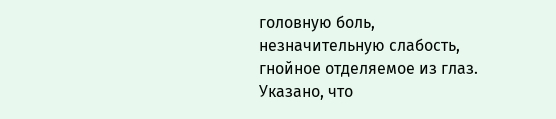головную боль, незначительную слабость, гнойное отделяемое из глаз. Указано, что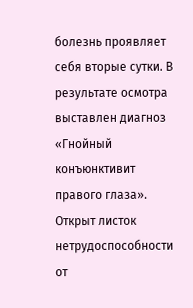болезнь проявляет себя вторые сутки. В результате осмотра выставлен диагноз «Гнойный конъюнктивит правого глаза». Открыт листок нетрудоспособности от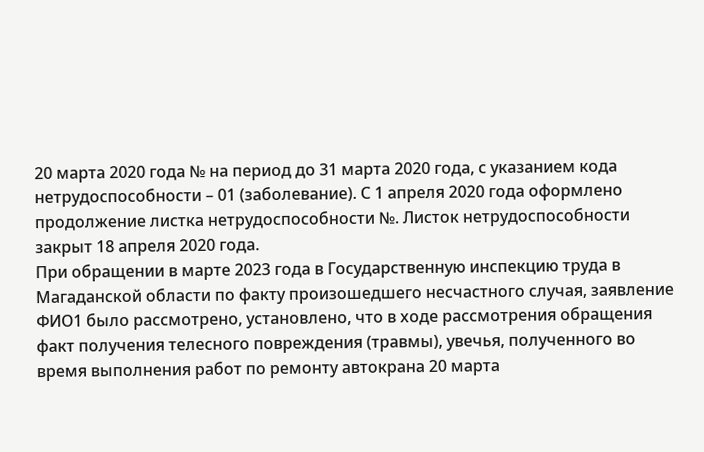20 марта 2020 года № на период до 31 марта 2020 года, с указанием кода нетрудоспособности – 01 (заболевание). С 1 апреля 2020 года оформлено продолжение листка нетрудоспособности №. Листок нетрудоспособности закрыт 18 апреля 2020 года.
При обращении в марте 2023 года в Государственную инспекцию труда в Магаданской области по факту произошедшего несчастного случая, заявление ФИО1 было рассмотрено, установлено, что в ходе рассмотрения обращения факт получения телесного повреждения (травмы), увечья, полученного во время выполнения работ по ремонту автокрана 20 марта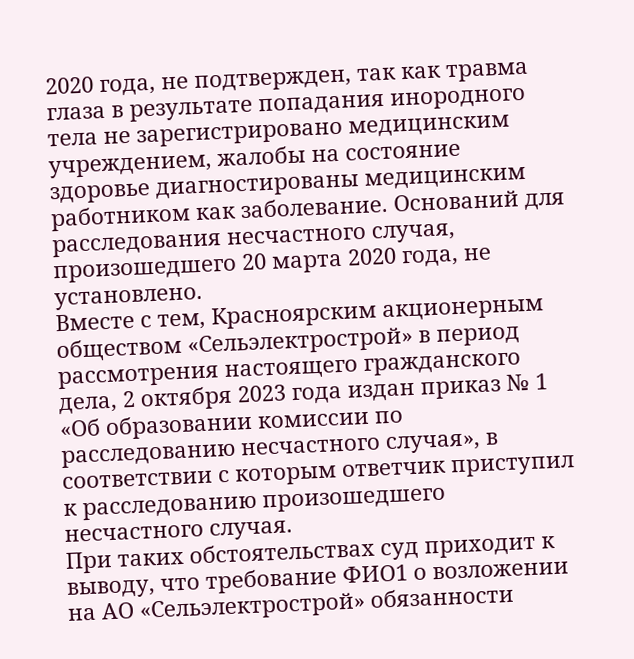2020 года, не подтвержден, так как травма глаза в результате попадания инородного тела не зарегистрировано медицинским учреждением, жалобы на состояние здоровье диагностированы медицинским работником как заболевание. Оснований для расследования несчастного случая, произошедшего 20 марта 2020 года, не установлено.
Вместе с тем, Красноярским акционерным обществом «Сельэлектрострой» в период рассмотрения настоящего гражданского дела, 2 октября 2023 года издан приказ № 1 «Об образовании комиссии по расследованию несчастного случая», в соответствии с которым ответчик приступил к расследованию произошедшего несчастного случая.
При таких обстоятельствах суд приходит к выводу, что требование ФИО1 о возложении на АО «Сельэлектрострой» обязанности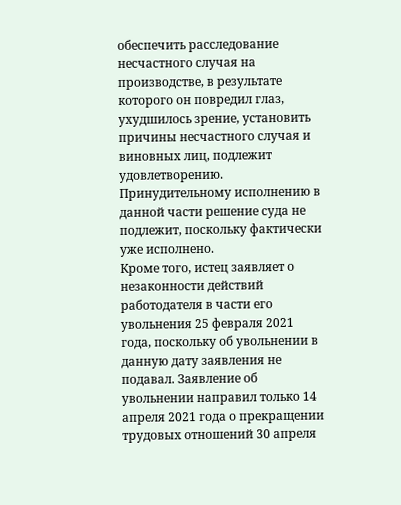обеспечить расследование несчастного случая на производстве, в результате которого он повредил глаз, ухудшилось зрение, установить причины несчастного случая и виновных лиц, подлежит удовлетворению. Принудительному исполнению в данной части решение суда не подлежит, поскольку фактически уже исполнено.
Кроме того, истец заявляет о незаконности действий работодателя в части его увольнения 25 февраля 2021 года, поскольку об увольнении в данную дату заявления не подавал. Заявление об увольнении направил только 14 апреля 2021 года о прекращении трудовых отношений 30 апреля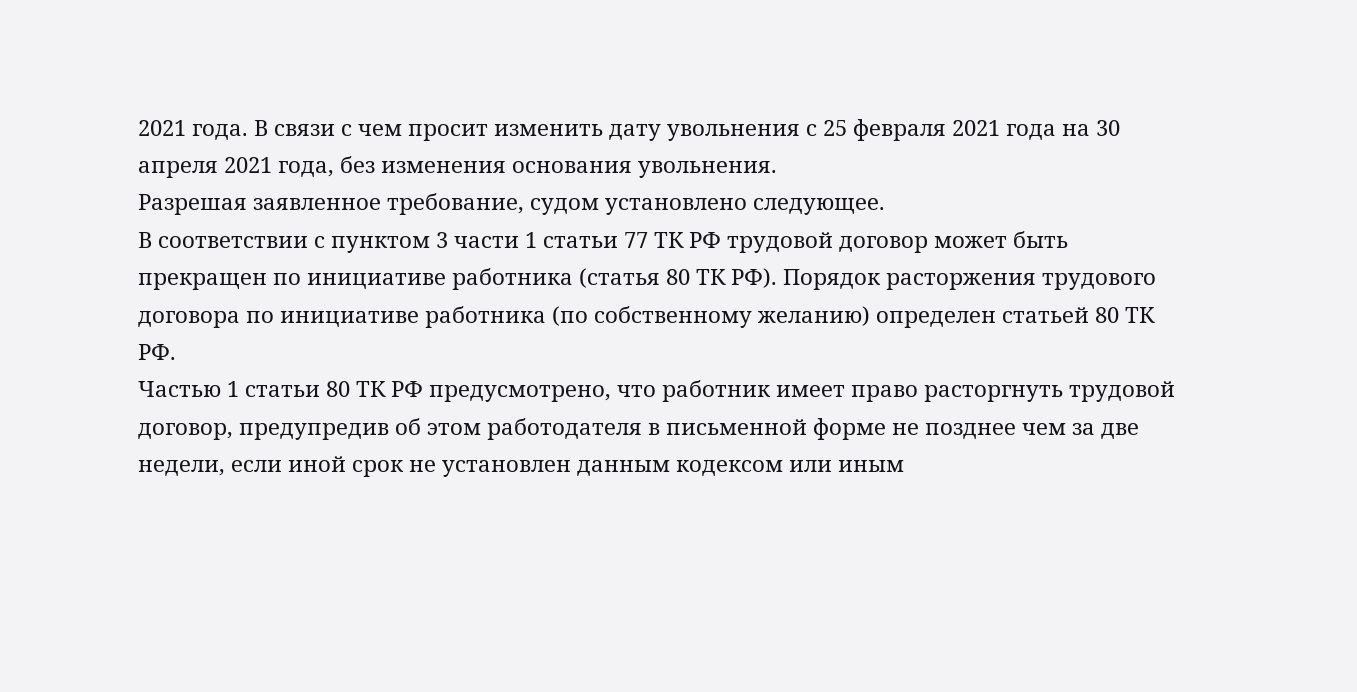2021 года. В связи с чем просит изменить дату увольнения с 25 февраля 2021 года на 30 апреля 2021 года, без изменения основания увольнения.
Разрешая заявленное требование, судом установлено следующее.
В соответствии с пунктом 3 части 1 статьи 77 ТК РФ трудовой договор может быть прекращен по инициативе работника (статья 80 ТК РФ). Порядок расторжения трудового договора по инициативе работника (по собственному желанию) определен статьей 80 ТК РФ.
Частью 1 статьи 80 ТК РФ предусмотрено, что работник имеет право расторгнуть трудовой договор, предупредив об этом работодателя в письменной форме не позднее чем за две недели, если иной срок не установлен данным кодексом или иным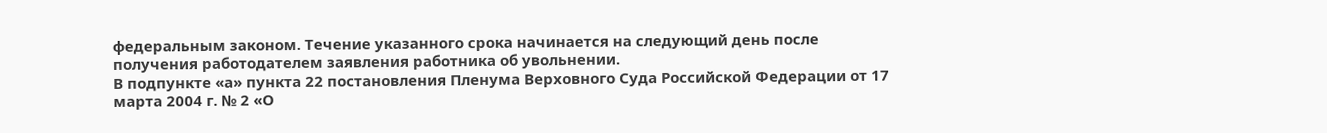федеральным законом. Течение указанного срока начинается на следующий день после получения работодателем заявления работника об увольнении.
В подпункте «а» пункта 22 постановления Пленума Верховного Суда Российской Федерации от 17 марта 2004 г. № 2 «О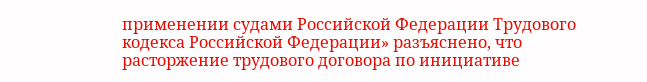применении судами Российской Федерации Трудового кодекса Российской Федерации» разъяснено, что расторжение трудового договора по инициативе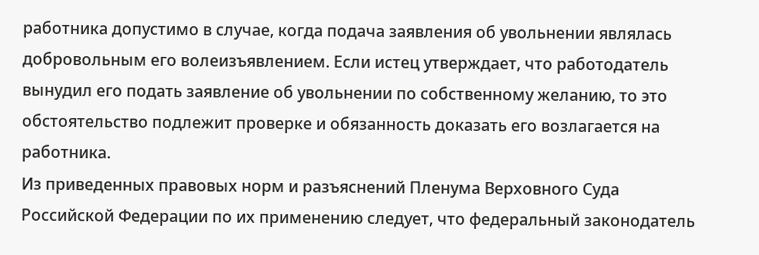работника допустимо в случае, когда подача заявления об увольнении являлась добровольным его волеизъявлением. Если истец утверждает, что работодатель вынудил его подать заявление об увольнении по собственному желанию, то это обстоятельство подлежит проверке и обязанность доказать его возлагается на работника.
Из приведенных правовых норм и разъяснений Пленума Верховного Суда Российской Федерации по их применению следует, что федеральный законодатель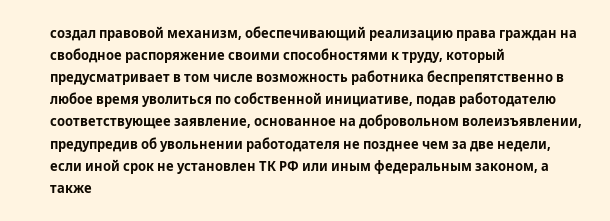создал правовой механизм, обеспечивающий реализацию права граждан на свободное распоряжение своими способностями к труду, который предусматривает в том числе возможность работника беспрепятственно в любое время уволиться по собственной инициативе, подав работодателю соответствующее заявление, основанное на добровольном волеизъявлении, предупредив об увольнении работодателя не позднее чем за две недели, если иной срок не установлен ТК РФ или иным федеральным законом, а также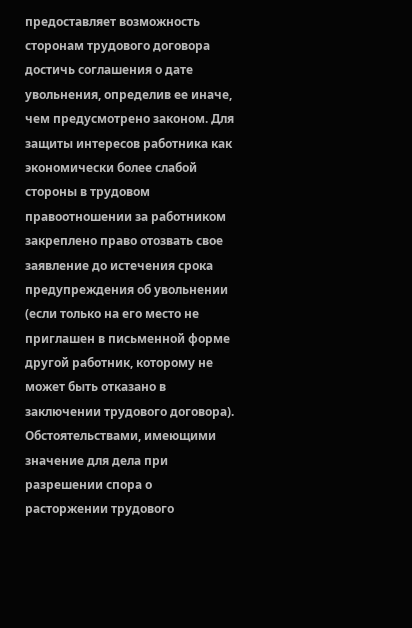предоставляет возможность сторонам трудового договора достичь соглашения о дате увольнения, определив ее иначе, чем предусмотрено законом. Для защиты интересов работника как экономически более слабой стороны в трудовом правоотношении за работником закреплено право отозвать свое заявление до истечения срока предупреждения об увольнении (если только на его место не приглашен в письменной форме другой работник, которому не может быть отказано в заключении трудового договора). Обстоятельствами, имеющими значение для дела при разрешении спора о расторжении трудового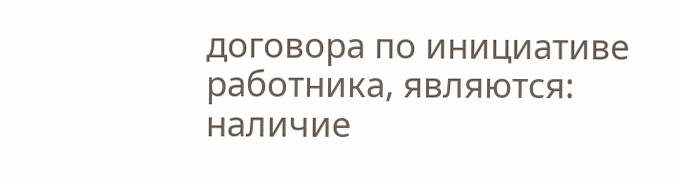договора по инициативе работника, являются: наличие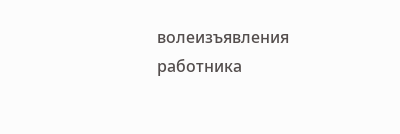волеизъявления работника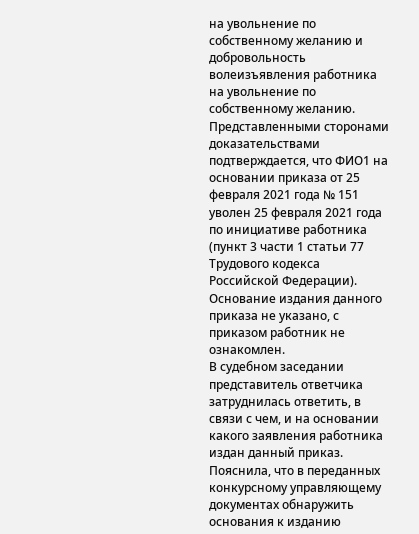на увольнение по собственному желанию и добровольность волеизъявления работника на увольнение по собственному желанию.
Представленными сторонами доказательствами подтверждается, что ФИО1 на основании приказа от 25 февраля 2021 года № 151 уволен 25 февраля 2021 года по инициативе работника (пункт 3 части 1 статьи 77 Трудового кодекса Российской Федерации). Основание издания данного приказа не указано, с приказом работник не ознакомлен.
В судебном заседании представитель ответчика затруднилась ответить, в связи с чем, и на основании какого заявления работника издан данный приказ. Пояснила, что в переданных конкурсному управляющему документах обнаружить основания к изданию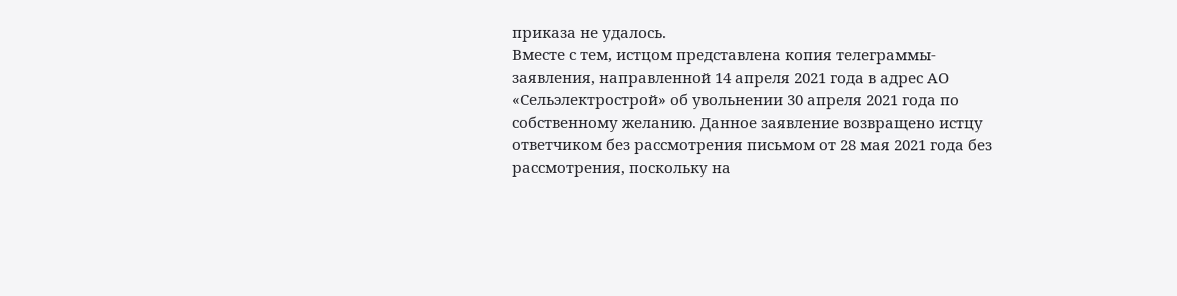приказа не удалось.
Вместе с тем, истцом представлена копия телеграммы-заявления, направленной 14 апреля 2021 года в адрес АО «Сельэлектрострой» об увольнении 30 апреля 2021 года по собственному желанию. Данное заявление возвращено истцу ответчиком без рассмотрения письмом от 28 мая 2021 года без рассмотрения, поскольку на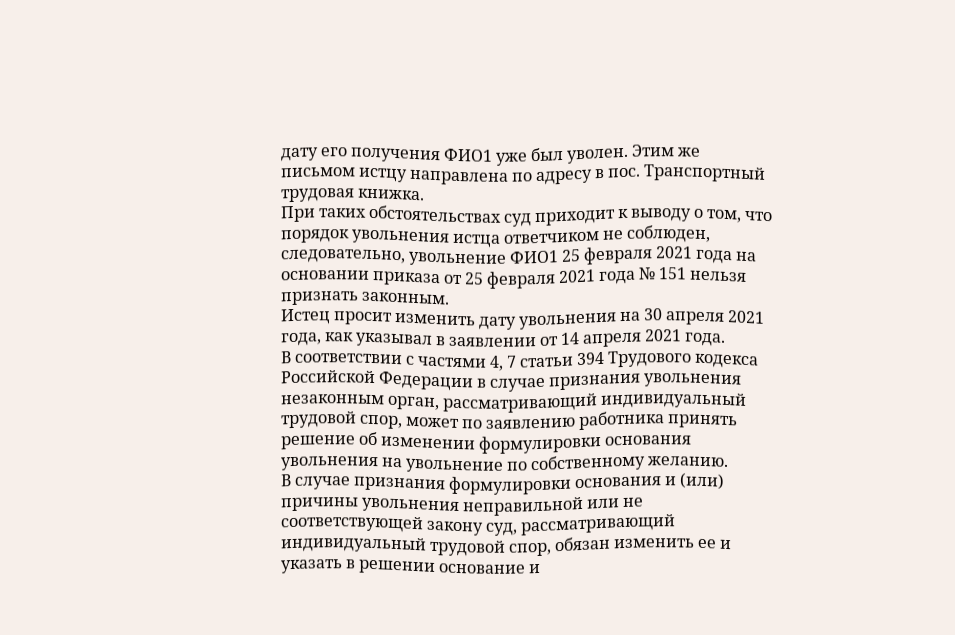дату его получения ФИО1 уже был уволен. Этим же письмом истцу направлена по адресу в пос. Транспортный трудовая книжка.
При таких обстоятельствах суд приходит к выводу о том, что порядок увольнения истца ответчиком не соблюден, следовательно, увольнение ФИО1 25 февраля 2021 года на основании приказа от 25 февраля 2021 года № 151 нельзя признать законным.
Истец просит изменить дату увольнения на 30 апреля 2021 года, как указывал в заявлении от 14 апреля 2021 года.
В соответствии с частями 4, 7 статьи 394 Трудового кодекса Российской Федерации в случае признания увольнения незаконным орган, рассматривающий индивидуальный трудовой спор, может по заявлению работника принять решение об изменении формулировки основания увольнения на увольнение по собственному желанию.
В случае признания формулировки основания и (или) причины увольнения неправильной или не соответствующей закону суд, рассматривающий индивидуальный трудовой спор, обязан изменить ее и указать в решении основание и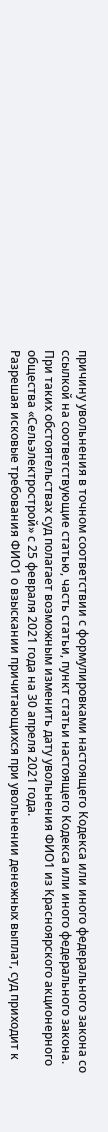причину увольнения в точном соответствии с формулировками настоящего Кодекса или иного федерального закона со ссылкой на соответствующие статью, часть статьи, пункт статьи настоящего Кодекса или иного федерального закона.
При таких обстоятельствах суд полагает возможным изменить дату увольнения ФИО1 из Красноярского акционерного общества «Сельэлектрострой» с 25 февраля 2021 года на 30 апреля 2021 года.
Разрешая исковые требования ФИО1 о взыскании причитающихся при увольнении денежных выплат, суд приходит к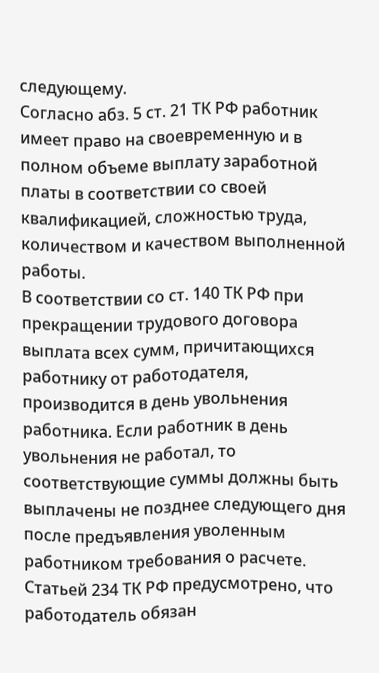следующему.
Согласно абз. 5 ст. 21 ТК РФ работник имеет право на своевременную и в полном объеме выплату заработной платы в соответствии со своей квалификацией, сложностью труда, количеством и качеством выполненной работы.
В соответствии со ст. 140 ТК РФ при прекращении трудового договора выплата всех сумм, причитающихся работнику от работодателя, производится в день увольнения работника. Если работник в день увольнения не работал, то соответствующие суммы должны быть выплачены не позднее следующего дня после предъявления уволенным работником требования о расчете.
Статьей 234 ТК РФ предусмотрено, что работодатель обязан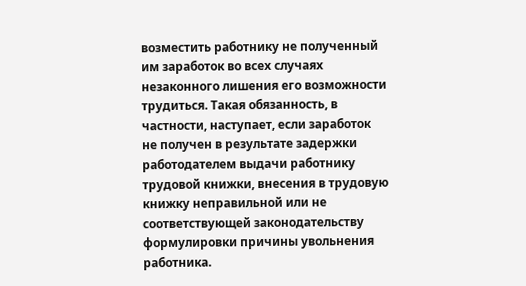возместить работнику не полученный им заработок во всех случаях незаконного лишения его возможности трудиться. Такая обязанность, в частности, наступает, если заработок не получен в результате задержки работодателем выдачи работнику трудовой книжки, внесения в трудовую книжку неправильной или не соответствующей законодательству формулировки причины увольнения работника.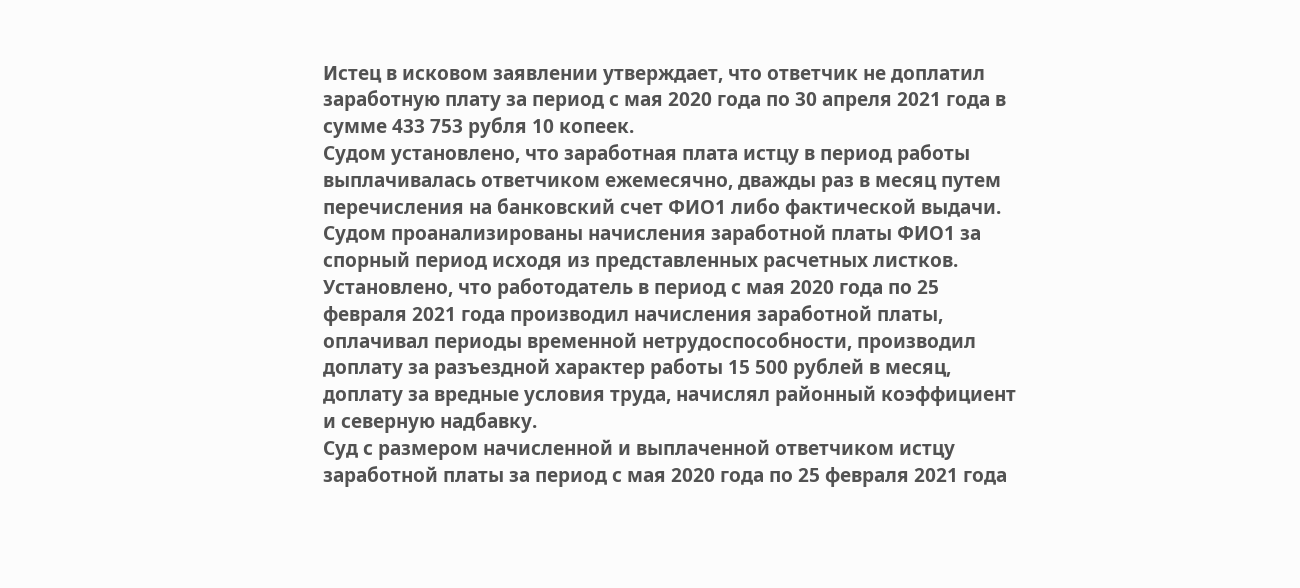Истец в исковом заявлении утверждает, что ответчик не доплатил заработную плату за период с мая 2020 года по 30 апреля 2021 года в сумме 433 753 рубля 10 копеек.
Судом установлено, что заработная плата истцу в период работы выплачивалась ответчиком ежемесячно, дважды раз в месяц путем перечисления на банковский счет ФИО1 либо фактической выдачи.
Судом проанализированы начисления заработной платы ФИО1 за спорный период исходя из представленных расчетных листков. Установлено, что работодатель в период с мая 2020 года по 25 февраля 2021 года производил начисления заработной платы, оплачивал периоды временной нетрудоспособности, производил доплату за разъездной характер работы 15 500 рублей в месяц, доплату за вредные условия труда, начислял районный коэффициент и северную надбавку.
Суд с размером начисленной и выплаченной ответчиком истцу заработной платы за период с мая 2020 года по 25 февраля 2021 года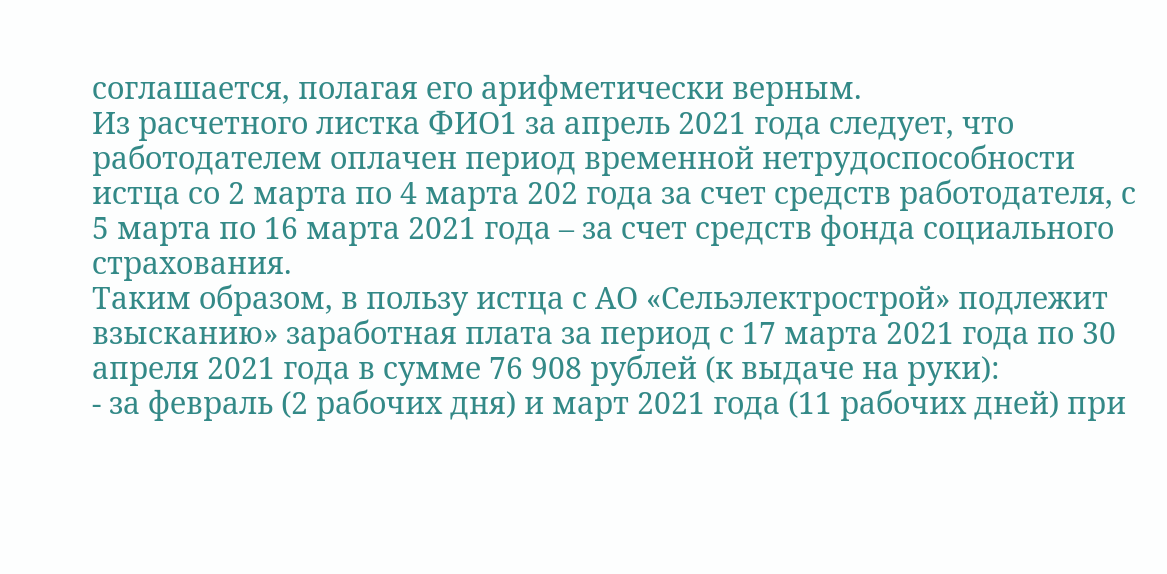соглашается, полагая его арифметически верным.
Из расчетного листка ФИО1 за апрель 2021 года следует, что работодателем оплачен период временной нетрудоспособности истца со 2 марта по 4 марта 202 года за счет средств работодателя, с 5 марта по 16 марта 2021 года – за счет средств фонда социального страхования.
Таким образом, в пользу истца с АО «Сельэлектрострой» подлежит взысканию» заработная плата за период с 17 марта 2021 года по 30 апреля 2021 года в сумме 76 908 рублей (к выдаче на руки):
- за февраль (2 рабочих дня) и март 2021 года (11 рабочих дней) при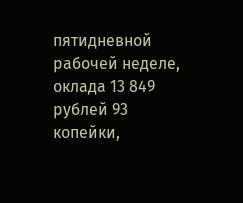пятидневной рабочей неделе, оклада 13 849 рублей 93 копейки,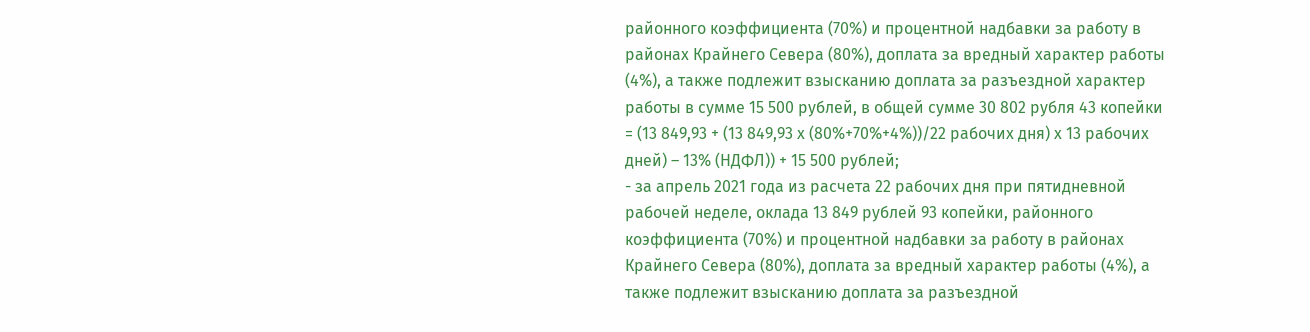районного коэффициента (70%) и процентной надбавки за работу в районах Крайнего Севера (80%), доплата за вредный характер работы (4%), а также подлежит взысканию доплата за разъездной характер работы в сумме 15 500 рублей, в общей сумме 30 802 рубля 43 копейки = (13 849,93 + (13 849,93 х (80%+70%+4%))/22 рабочих дня) х 13 рабочих дней) – 13% (НДФЛ)) + 15 500 рублей;
- за апрель 2021 года из расчета 22 рабочих дня при пятидневной рабочей неделе, оклада 13 849 рублей 93 копейки, районного коэффициента (70%) и процентной надбавки за работу в районах Крайнего Севера (80%), доплата за вредный характер работы (4%), а также подлежит взысканию доплата за разъездной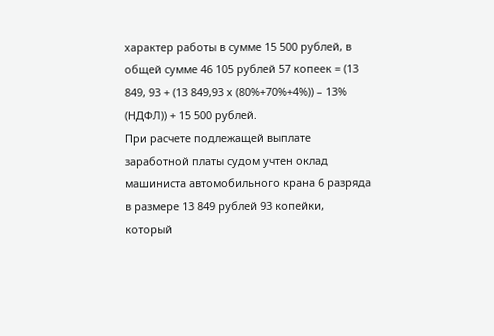характер работы в сумме 15 500 рублей, в общей сумме 46 105 рублей 57 копеек = (13 849, 93 + (13 849,93 х (80%+70%+4%)) – 13% (НДФЛ)) + 15 500 рублей.
При расчете подлежащей выплате заработной платы судом учтен оклад машиниста автомобильного крана 6 разряда в размере 13 849 рублей 93 копейки, который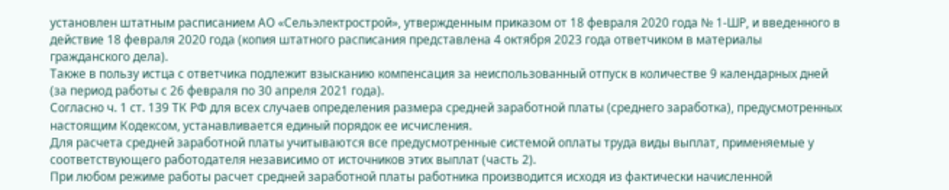установлен штатным расписанием АО «Сельэлектрострой», утвержденным приказом от 18 февраля 2020 года № 1-ШР, и введенного в действие 18 февраля 2020 года (копия штатного расписания представлена 4 октября 2023 года ответчиком в материалы гражданского дела).
Также в пользу истца с ответчика подлежит взысканию компенсация за неиспользованный отпуск в количестве 9 календарных дней (за период работы с 26 февраля по 30 апреля 2021 года).
Согласно ч. 1 ст. 139 ТК РФ для всех случаев определения размера средней заработной платы (среднего заработка), предусмотренных настоящим Кодексом, устанавливается единый порядок ее исчисления.
Для расчета средней заработной платы учитываются все предусмотренные системой оплаты труда виды выплат, применяемые у соответствующего работодателя независимо от источников этих выплат (часть 2).
При любом режиме работы расчет средней заработной платы работника производится исходя из фактически начисленной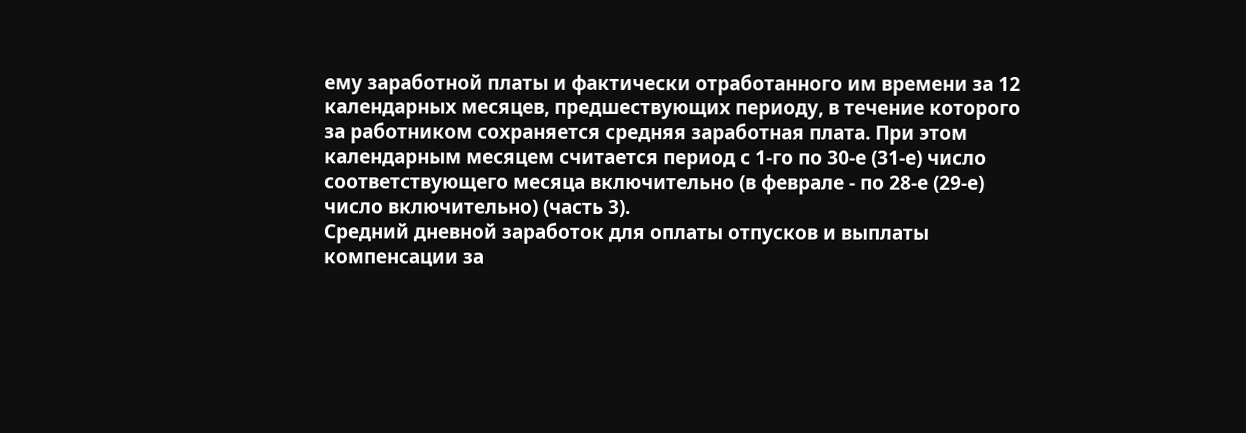ему заработной платы и фактически отработанного им времени за 12 календарных месяцев, предшествующих периоду, в течение которого за работником сохраняется средняя заработная плата. При этом календарным месяцем считается период с 1-го по 30-е (31-е) число соответствующего месяца включительно (в феврале - по 28-е (29-е) число включительно) (часть 3).
Средний дневной заработок для оплаты отпусков и выплаты компенсации за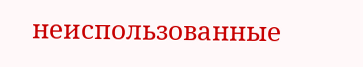неиспользованные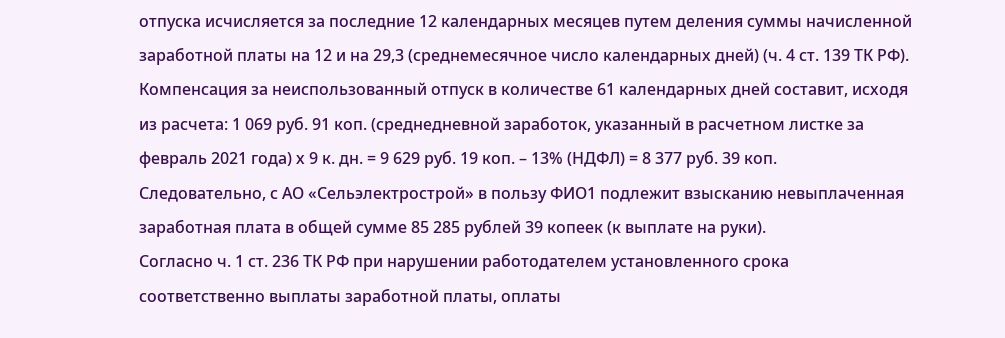отпуска исчисляется за последние 12 календарных месяцев путем деления суммы начисленной заработной платы на 12 и на 29,3 (среднемесячное число календарных дней) (ч. 4 ст. 139 ТК РФ).
Компенсация за неиспользованный отпуск в количестве 61 календарных дней составит, исходя из расчета: 1 069 руб. 91 коп. (среднедневной заработок, указанный в расчетном листке за февраль 2021 года) х 9 к. дн. = 9 629 руб. 19 коп. – 13% (НДФЛ) = 8 377 руб. 39 коп.
Следовательно, с АО «Сельэлектрострой» в пользу ФИО1 подлежит взысканию невыплаченная заработная плата в общей сумме 85 285 рублей 39 копеек (к выплате на руки).
Согласно ч. 1 ст. 236 ТК РФ при нарушении работодателем установленного срока соответственно выплаты заработной платы, оплаты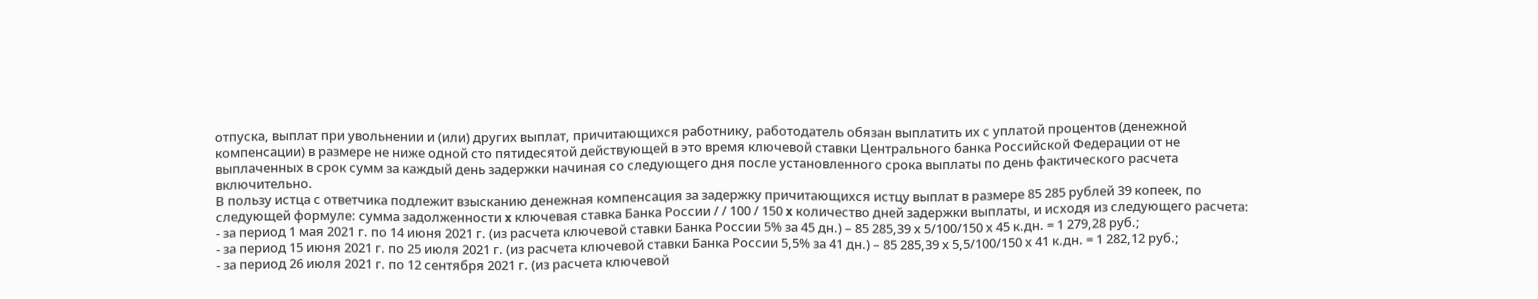отпуска, выплат при увольнении и (или) других выплат, причитающихся работнику, работодатель обязан выплатить их с уплатой процентов (денежной компенсации) в размере не ниже одной сто пятидесятой действующей в это время ключевой ставки Центрального банка Российской Федерации от не выплаченных в срок сумм за каждый день задержки начиная со следующего дня после установленного срока выплаты по день фактического расчета включительно.
В пользу истца с ответчика подлежит взысканию денежная компенсация за задержку причитающихся истцу выплат в размере 85 285 рублей 39 копеек, по следующей формуле: сумма задолженности x ключевая ставка Банка России / / 100 / 150 x количество дней задержки выплаты, и исходя из следующего расчета:
- за период 1 мая 2021 г. по 14 июня 2021 г. (из расчета ключевой ставки Банка России 5% за 45 дн.) – 85 285,39 х 5/100/150 х 45 к.дн. = 1 279,28 руб.;
- за период 15 июня 2021 г. по 25 июля 2021 г. (из расчета ключевой ставки Банка России 5,5% за 41 дн.) – 85 285,39 х 5,5/100/150 х 41 к.дн. = 1 282,12 руб.;
- за период 26 июля 2021 г. по 12 сентября 2021 г. (из расчета ключевой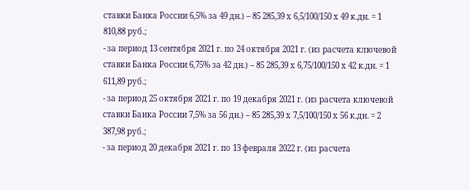ставки Банка России 6,5% за 49 дн.) – 85 285,39 х 6,5/100/150 х 49 к.дн. = 1 810,88 руб.;
- за период 13 сентября 2021 г. по 24 октября 2021 г. (из расчета ключевой ставки Банка России 6,75% за 42 дн.) – 85 285,39 х 6,75/100/150 х 42 к.дн. = 1 611,89 руб.;
- за период 25 октября 2021 г. по 19 декабря 2021 г. (из расчета ключевой ставки Банка России 7,5% за 56 дн.) – 85 285,39 х 7,5/100/150 х 56 к.дн. = 2 387,98 руб.;
- за период 20 декабря 2021 г. по 13 февраля 2022 г. (из расчета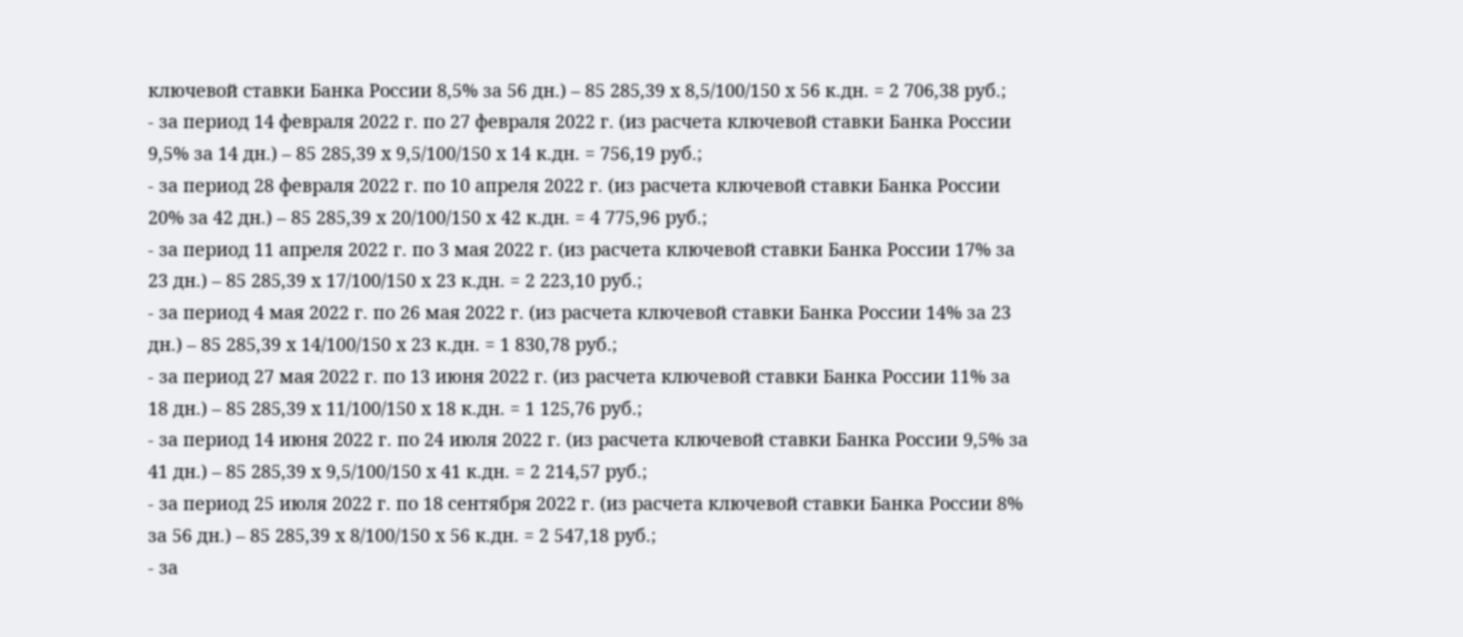ключевой ставки Банка России 8,5% за 56 дн.) – 85 285,39 х 8,5/100/150 х 56 к.дн. = 2 706,38 руб.;
- за период 14 февраля 2022 г. по 27 февраля 2022 г. (из расчета ключевой ставки Банка России 9,5% за 14 дн.) – 85 285,39 х 9,5/100/150 х 14 к.дн. = 756,19 руб.;
- за период 28 февраля 2022 г. по 10 апреля 2022 г. (из расчета ключевой ставки Банка России 20% за 42 дн.) – 85 285,39 х 20/100/150 х 42 к.дн. = 4 775,96 руб.;
- за период 11 апреля 2022 г. по 3 мая 2022 г. (из расчета ключевой ставки Банка России 17% за 23 дн.) – 85 285,39 х 17/100/150 х 23 к.дн. = 2 223,10 руб.;
- за период 4 мая 2022 г. по 26 мая 2022 г. (из расчета ключевой ставки Банка России 14% за 23 дн.) – 85 285,39 х 14/100/150 х 23 к.дн. = 1 830,78 руб.;
- за период 27 мая 2022 г. по 13 июня 2022 г. (из расчета ключевой ставки Банка России 11% за 18 дн.) – 85 285,39 х 11/100/150 х 18 к.дн. = 1 125,76 руб.;
- за период 14 июня 2022 г. по 24 июля 2022 г. (из расчета ключевой ставки Банка России 9,5% за 41 дн.) – 85 285,39 х 9,5/100/150 х 41 к.дн. = 2 214,57 руб.;
- за период 25 июля 2022 г. по 18 сентября 2022 г. (из расчета ключевой ставки Банка России 8% за 56 дн.) – 85 285,39 х 8/100/150 х 56 к.дн. = 2 547,18 руб.;
- за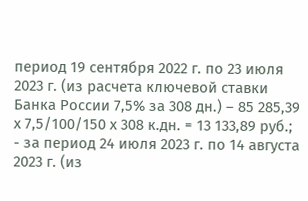период 19 сентября 2022 г. по 23 июля 2023 г. (из расчета ключевой ставки Банка России 7,5% за 308 дн.) – 85 285,39 х 7,5/100/150 х 308 к.дн. = 13 133,89 руб.;
- за период 24 июля 2023 г. по 14 августа 2023 г. (из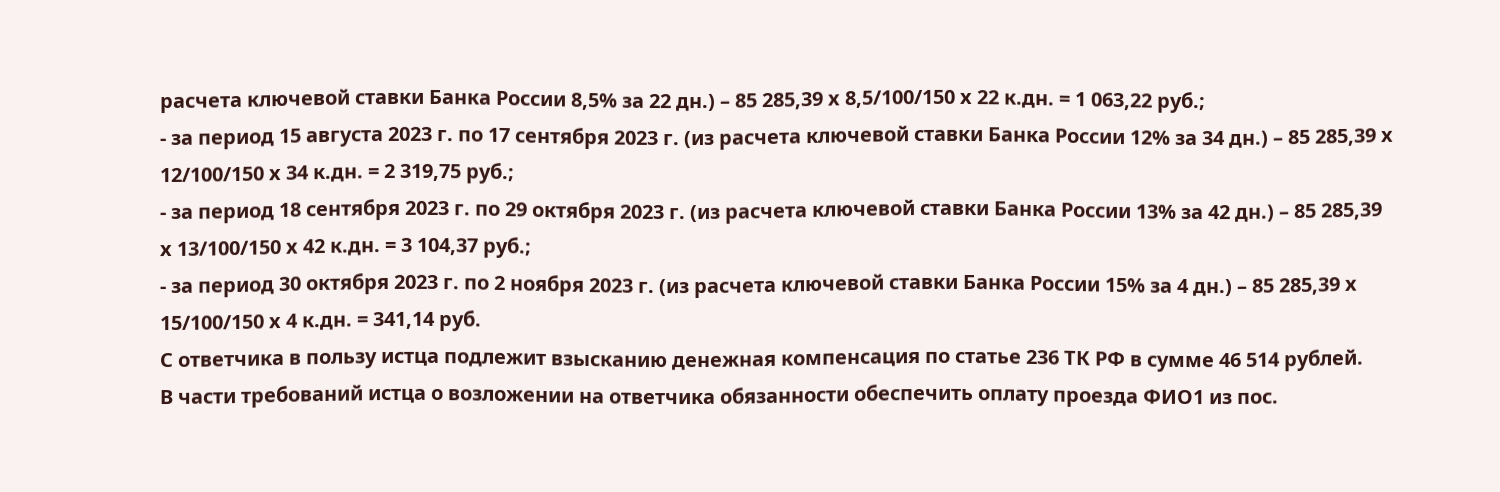расчета ключевой ставки Банка России 8,5% за 22 дн.) – 85 285,39 х 8,5/100/150 х 22 к.дн. = 1 063,22 руб.;
- за период 15 августа 2023 г. по 17 сентября 2023 г. (из расчета ключевой ставки Банка России 12% за 34 дн.) – 85 285,39 х 12/100/150 х 34 к.дн. = 2 319,75 руб.;
- за период 18 сентября 2023 г. по 29 октября 2023 г. (из расчета ключевой ставки Банка России 13% за 42 дн.) – 85 285,39 х 13/100/150 х 42 к.дн. = 3 104,37 руб.;
- за период 30 октября 2023 г. по 2 ноября 2023 г. (из расчета ключевой ставки Банка России 15% за 4 дн.) – 85 285,39 х 15/100/150 х 4 к.дн. = 341,14 руб.
С ответчика в пользу истца подлежит взысканию денежная компенсация по статье 236 ТК РФ в сумме 46 514 рублей.
В части требований истца о возложении на ответчика обязанности обеспечить оплату проезда ФИО1 из пос.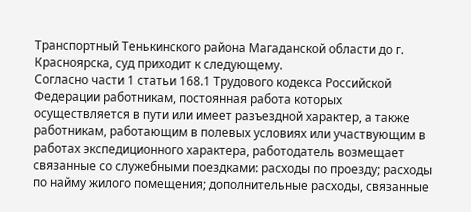Транспортный Тенькинского района Магаданской области до г. Красноярска, суд приходит к следующему.
Согласно части 1 статьи 168.1 Трудового кодекса Российской Федерации работникам, постоянная работа которых осуществляется в пути или имеет разъездной характер, а также работникам, работающим в полевых условиях или участвующим в работах экспедиционного характера, работодатель возмещает связанные со служебными поездками: расходы по проезду; расходы по найму жилого помещения; дополнительные расходы, связанные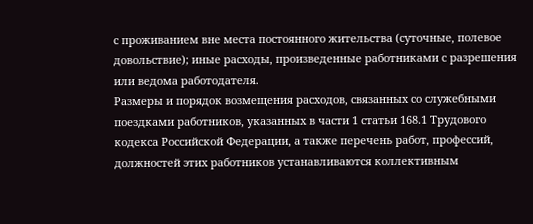с проживанием вне места постоянного жительства (суточные, полевое довольствие); иные расходы, произведенные работниками с разрешения или ведома работодателя.
Размеры и порядок возмещения расходов, связанных со служебными поездками работников, указанных в части 1 статьи 168.1 Трудового кодекса Российской Федерации, а также перечень работ, профессий, должностей этих работников устанавливаются коллективным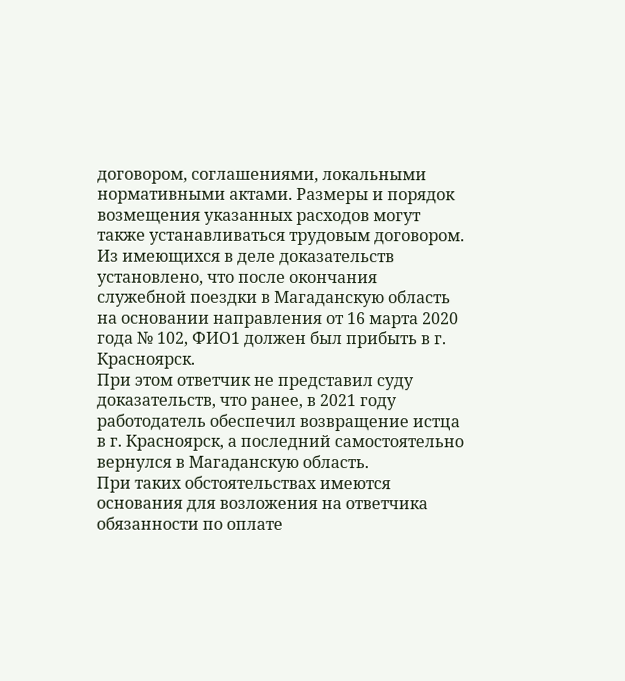договором, соглашениями, локальными нормативными актами. Размеры и порядок возмещения указанных расходов могут также устанавливаться трудовым договором.
Из имеющихся в деле доказательств установлено, что после окончания служебной поездки в Магаданскую область на основании направления от 16 марта 2020 года № 102, ФИО1 должен был прибыть в г. Красноярск.
При этом ответчик не представил суду доказательств, что ранее, в 2021 году работодатель обеспечил возвращение истца в г. Красноярск, а последний самостоятельно вернулся в Магаданскую область.
При таких обстоятельствах имеются основания для возложения на ответчика обязанности по оплате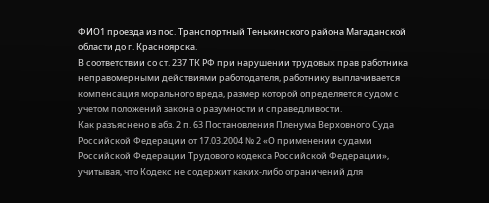ФИО1 проезда из пос. Транспортный Тенькинского района Магаданской области до г. Красноярска.
В соответствии со ст. 237 ТК РФ при нарушении трудовых прав работника неправомерными действиями работодателя, работнику выплачивается компенсация морального вреда, размер которой определяется судом с учетом положений закона о разумности и справедливости.
Как разъяснено в абз. 2 п. 63 Постановления Пленума Верховного Суда Российской Федерации от 17.03.2004 № 2 «О применении судами Российской Федерации Трудового кодекса Российской Федерации», учитывая, что Кодекс не содержит каких-либо ограничений для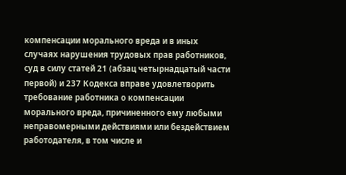компенсации морального вреда и в иных случаях нарушения трудовых прав работников, суд в силу статей 21 (абзац четырнадцатый части первой) и 237 Кодекса вправе удовлетворить требование работника о компенсации морального вреда, причиненного ему любыми неправомерными действиями или бездействием работодателя, в том числе и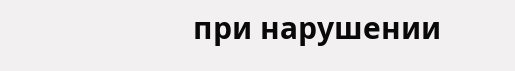при нарушении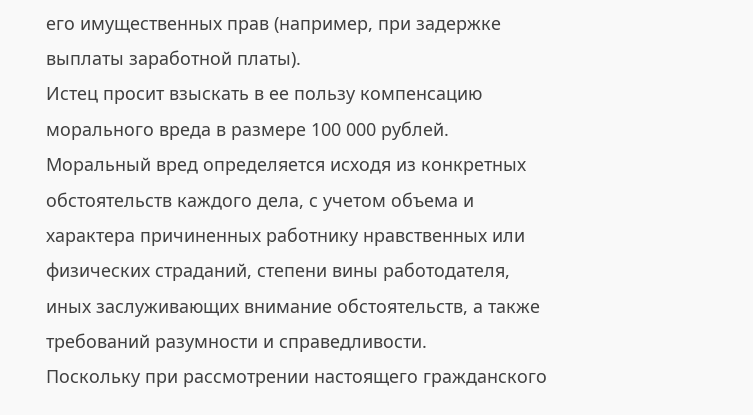его имущественных прав (например, при задержке выплаты заработной платы).
Истец просит взыскать в ее пользу компенсацию морального вреда в размере 100 000 рублей.
Моральный вред определяется исходя из конкретных обстоятельств каждого дела, с учетом объема и характера причиненных работнику нравственных или физических страданий, степени вины работодателя, иных заслуживающих внимание обстоятельств, а также требований разумности и справедливости.
Поскольку при рассмотрении настоящего гражданского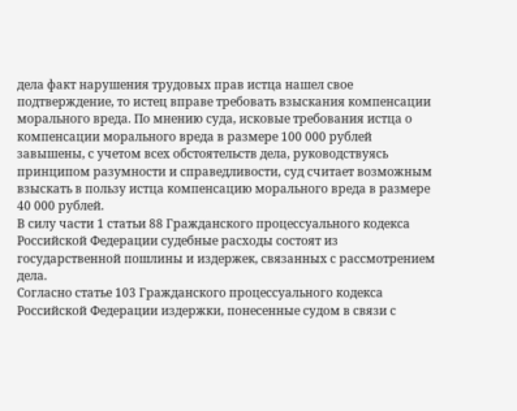дела факт нарушения трудовых прав истца нашел свое подтверждение, то истец вправе требовать взыскания компенсации морального вреда. По мнению суда, исковые требования истца о компенсации морального вреда в размере 100 000 рублей завышены, с учетом всех обстоятельств дела, руководствуясь принципом разумности и справедливости, суд считает возможным взыскать в пользу истца компенсацию морального вреда в размере 40 000 рублей.
В силу части 1 статьи 88 Гражданского процессуального кодекса Российской Федерации судебные расходы состоят из государственной пошлины и издержек, связанных с рассмотрением дела.
Согласно статье 103 Гражданского процессуального кодекса Российской Федерации издержки, понесенные судом в связи с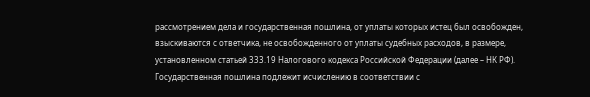рассмотрением дела и государственная пошлина, от уплаты которых истец был освобожден, взыскиваются с ответчика, не освобожденного от уплаты судебных расходов, в размере, установленном статьей 333.19 Налогового кодекса Российской Федерации (далее – НК РФ).
Государственная пошлина подлежит исчислению в соответствии с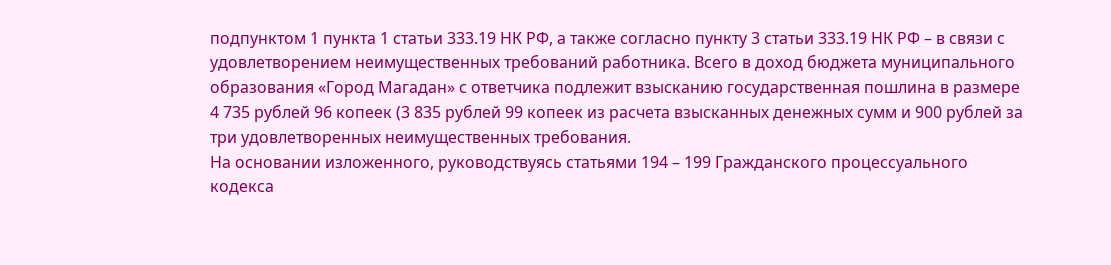подпунктом 1 пункта 1 статьи 333.19 НК РФ, а также согласно пункту 3 статьи 333.19 НК РФ – в связи с удовлетворением неимущественных требований работника. Всего в доход бюджета муниципального образования «Город Магадан» с ответчика подлежит взысканию государственная пошлина в размере 4 735 рублей 96 копеек (3 835 рублей 99 копеек из расчета взысканных денежных сумм и 900 рублей за три удовлетворенных неимущественных требования.
На основании изложенного, руководствуясь статьями 194 – 199 Гражданского процессуального кодекса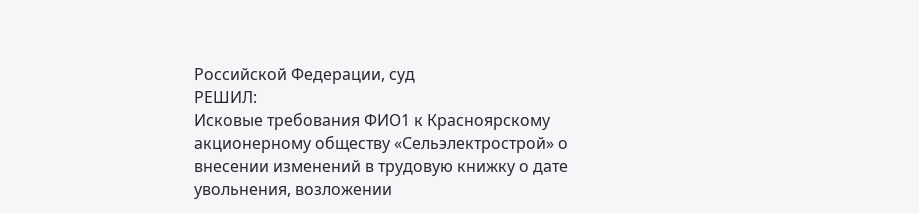Российской Федерации, суд
РЕШИЛ:
Исковые требования ФИО1 к Красноярскому акционерному обществу «Сельэлектрострой» о внесении изменений в трудовую книжку о дате увольнения, возложении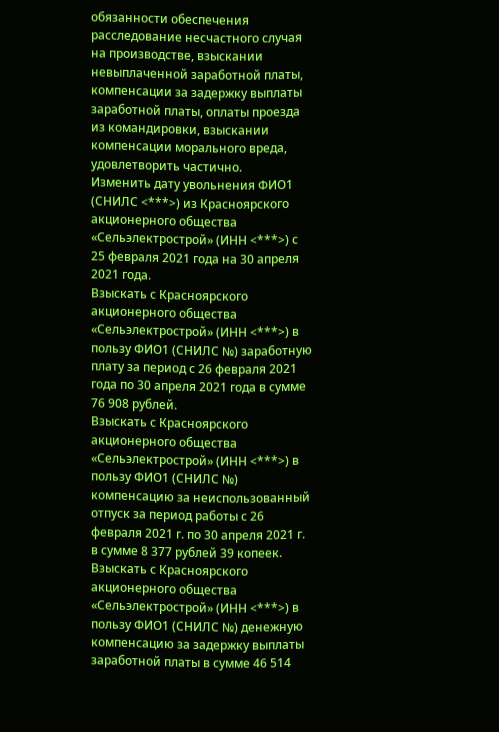обязанности обеспечения расследование несчастного случая на производстве, взыскании невыплаченной заработной платы, компенсации за задержку выплаты заработной платы, оплаты проезда из командировки, взыскании компенсации морального вреда, удовлетворить частично.
Изменить дату увольнения ФИО1 (СНИЛС <***>) из Красноярского акционерного общества «Сельэлектрострой» (ИНН <***>) с 25 февраля 2021 года на 30 апреля 2021 года.
Взыскать с Красноярского акционерного общества «Сельэлектрострой» (ИНН <***>) в пользу ФИО1 (СНИЛС №) заработную плату за период с 26 февраля 2021 года по 30 апреля 2021 года в сумме 76 908 рублей.
Взыскать с Красноярского акционерного общества «Сельэлектрострой» (ИНН <***>) в пользу ФИО1 (СНИЛС №) компенсацию за неиспользованный отпуск за период работы с 26 февраля 2021 г. по 30 апреля 2021 г. в сумме 8 377 рублей 39 копеек.
Взыскать с Красноярского акционерного общества «Сельэлектрострой» (ИНН <***>) в пользу ФИО1 (СНИЛС №) денежную компенсацию за задержку выплаты заработной платы в сумме 46 514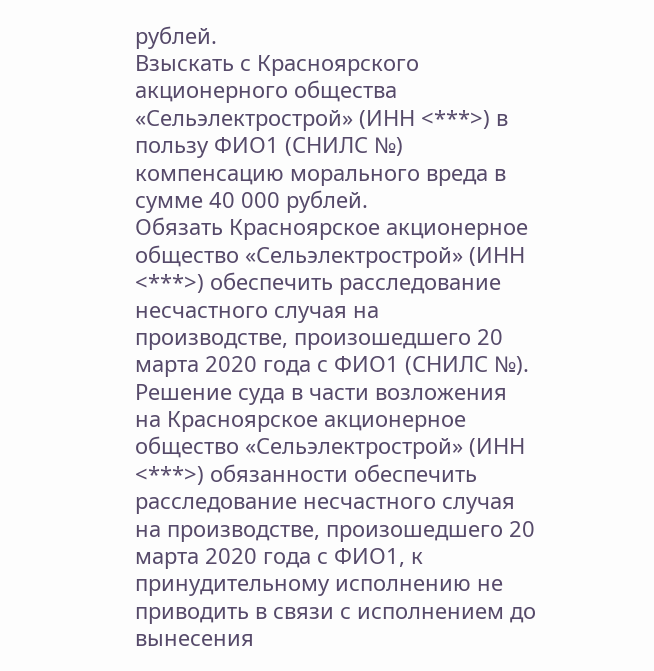рублей.
Взыскать с Красноярского акционерного общества «Сельэлектрострой» (ИНН <***>) в пользу ФИО1 (СНИЛС №) компенсацию морального вреда в сумме 40 000 рублей.
Обязать Красноярское акционерное общество «Сельэлектрострой» (ИНН <***>) обеспечить расследование несчастного случая на производстве, произошедшего 20 марта 2020 года с ФИО1 (СНИЛС №).
Решение суда в части возложения на Красноярское акционерное общество «Сельэлектрострой» (ИНН <***>) обязанности обеспечить расследование несчастного случая на производстве, произошедшего 20 марта 2020 года с ФИО1, к принудительному исполнению не приводить в связи с исполнением до вынесения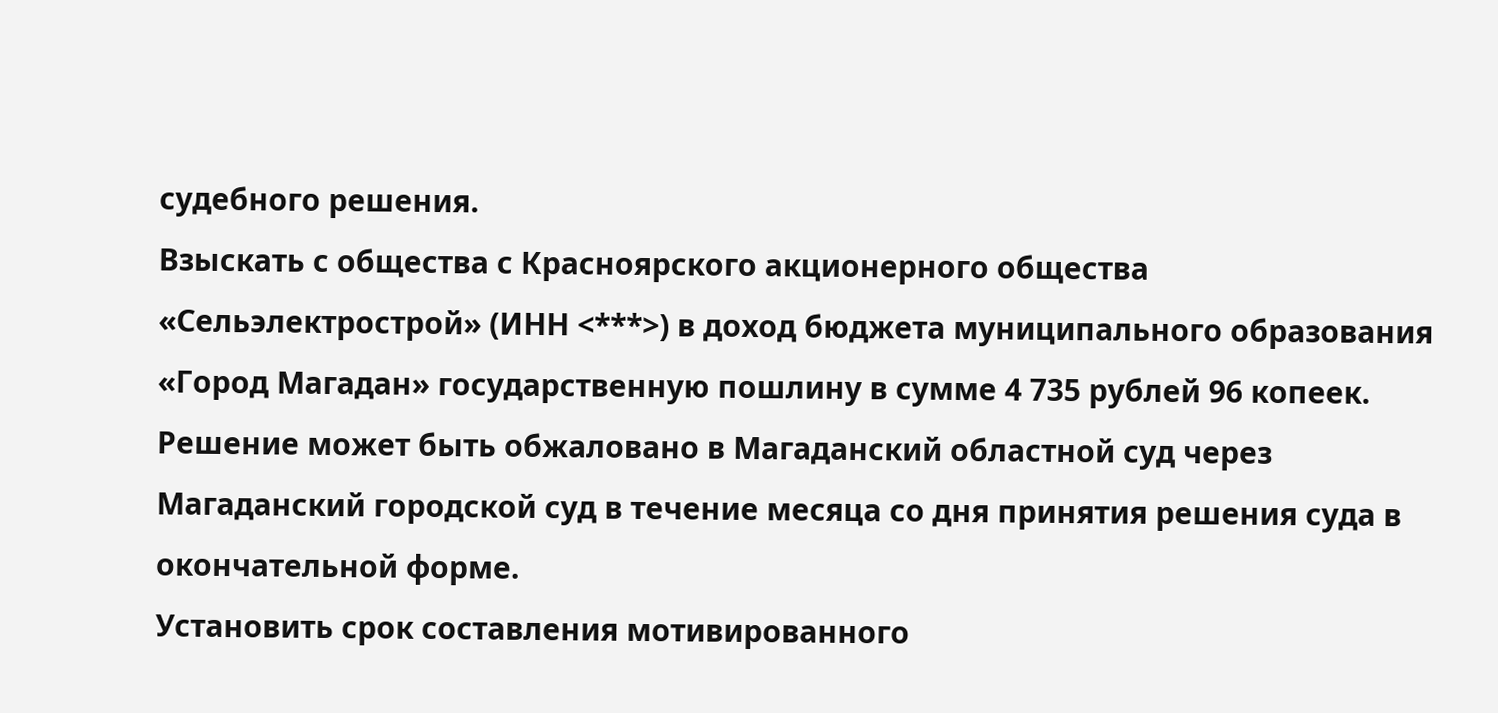судебного решения.
Взыскать с общества с Красноярского акционерного общества «Сельэлектрострой» (ИНН <***>) в доход бюджета муниципального образования «Город Магадан» государственную пошлину в сумме 4 735 рублей 96 копеек.
Решение может быть обжаловано в Магаданский областной суд через Магаданский городской суд в течение месяца со дня принятия решения суда в окончательной форме.
Установить срок составления мотивированного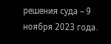решения суда – 9 ноября 2023 года.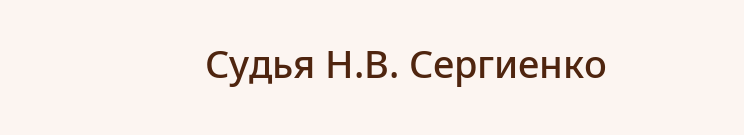Судья Н.В. Сергиенко